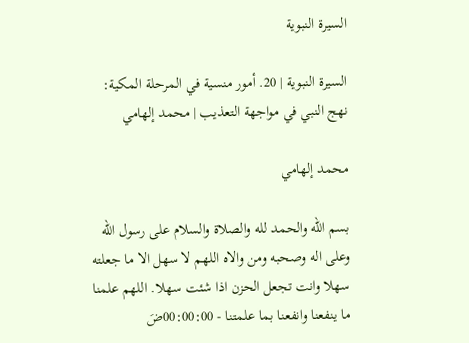السيرة النبوية

السيرة النبوية | 20. أمور منسية في المرحلة المكية: نهج النبي في مواجهة التعذيب | محمد إلهامي

محمد إلهامي

بسم الله والحمد لله والصلاة والسلام على رسول الله وعلى اله وصحبه ومن والاه اللهم لا سهل الا ما جعلته سهلا وانت تجعل الحزن اذا شئت سهلا. اللهم علمنا ما ينفعنا وانفعنا بما علمتنا - 00:00:00ضَ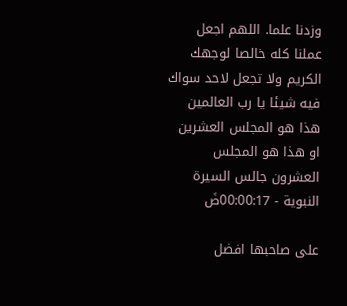وزدنا علما. اللهم اجعل عملنا كله خالصا لوجهك الكريم ولا تجعل لاحد سواك فيه شيئا يا رب العالمين هذا هو المجلس العشرين او هذا هو المجلس العشرون جالس السيرة النبوية - 00:00:17ضَ

على صاحبها افضل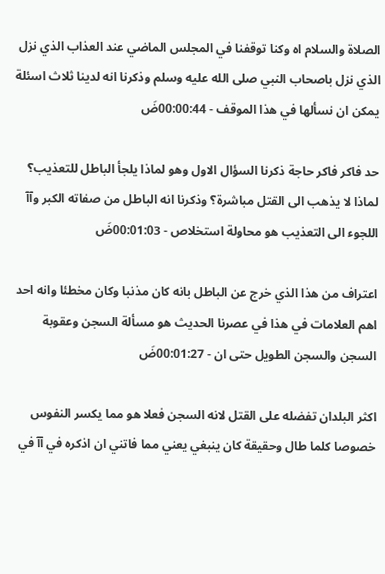الصلاة والسلام اه وكنا توقفنا في المجلس الماضي عند العذاب الذي نزل الذي نزل باصحاب النبي صلى الله عليه وسلم وذكرنا انه لدينا ثلاث اسئلة يمكن ان نسألها في هذا الموقف - 00:00:44ضَ

حد فاكر فاكر حاجة ذكرنا السؤال الاول وهو لماذا يلجأ الباطل للتعذيب؟ لماذا لا يذهب الى القتل مباشرة؟ وذكرنا انه الباطل من صفاته الكبر وآآ اللجوء الى التعذيب هو محاولة استخلاص - 00:01:03ضَ

اعتراف من هذا الذي خرج عن الباطل بانه كان مذنبا وكان مخطئا وانه احد اهم العلامات في هذا في عصرنا الحديث هو مسألة السجن وعقوبة السجن والسجن الطويل حتى ان - 00:01:27ضَ

اكثر البلدان تفضله على القتل لانه السجن فعلا هو مما يكسر النفوس خصوصا كلما طال وحقيقة كان ينبغي يعني مما فاتني ان اذكره في آآ في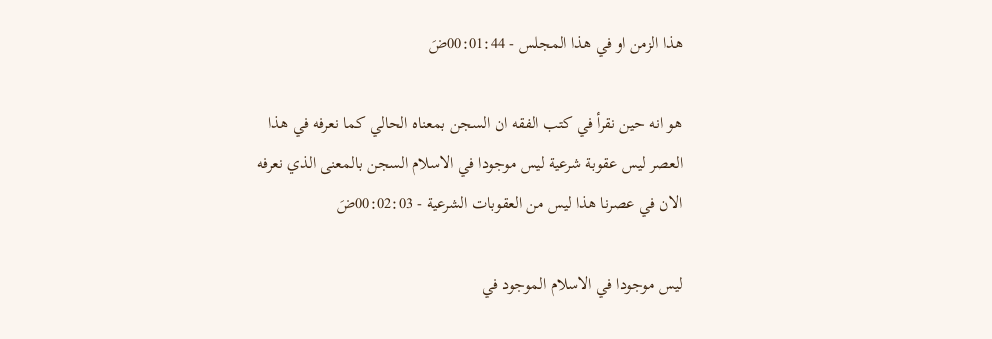هذا الزمن او في هذا المجلس - 00:01:44ضَ

هو انه حين نقرأ في كتب الفقه ان السجن بمعناه الحالي كما نعرفه في هذا العصر ليس عقوبة شرعية ليس موجودا في الاسلام السجن بالمعنى الذي نعرفه الان في عصرنا هذا ليس من العقوبات الشرعية - 00:02:03ضَ

ليس موجودا في الاسلام الموجود في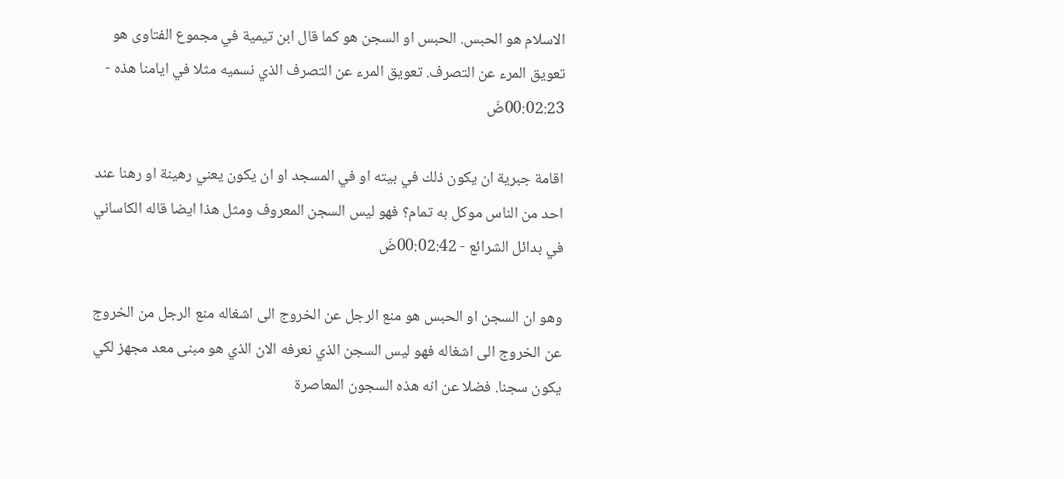الاسلام هو الحبس. الحبس او السجن هو كما قال ابن تيمية في مجموع الفتاوى هو تعويق المرء عن التصرف. تعويق المرء عن التصرف الذي نسميه مثلا في ايامنا هذه - 00:02:23ضَ

اقامة جبرية ان يكون ذلك في بيته او في المسجد او ان يكون يعني رهينة او رهنا عند احد من الناس موكل به تمام؟ فهو ليس السجن المعروف ومثل هذا ايضا قاله الكاساني في بدائل الشرائع - 00:02:42ضَ

وهو ان السجن او الحبس هو منع الرجل عن الخروج الى اشغاله منع الرجل من الخروج عن الخروج الى اشغاله فهو ليس السجن الذي نعرفه الان الذي هو مبنى معد مجهز لكي يكون سجنا. فضلا عن انه هذه السجون المعاصرة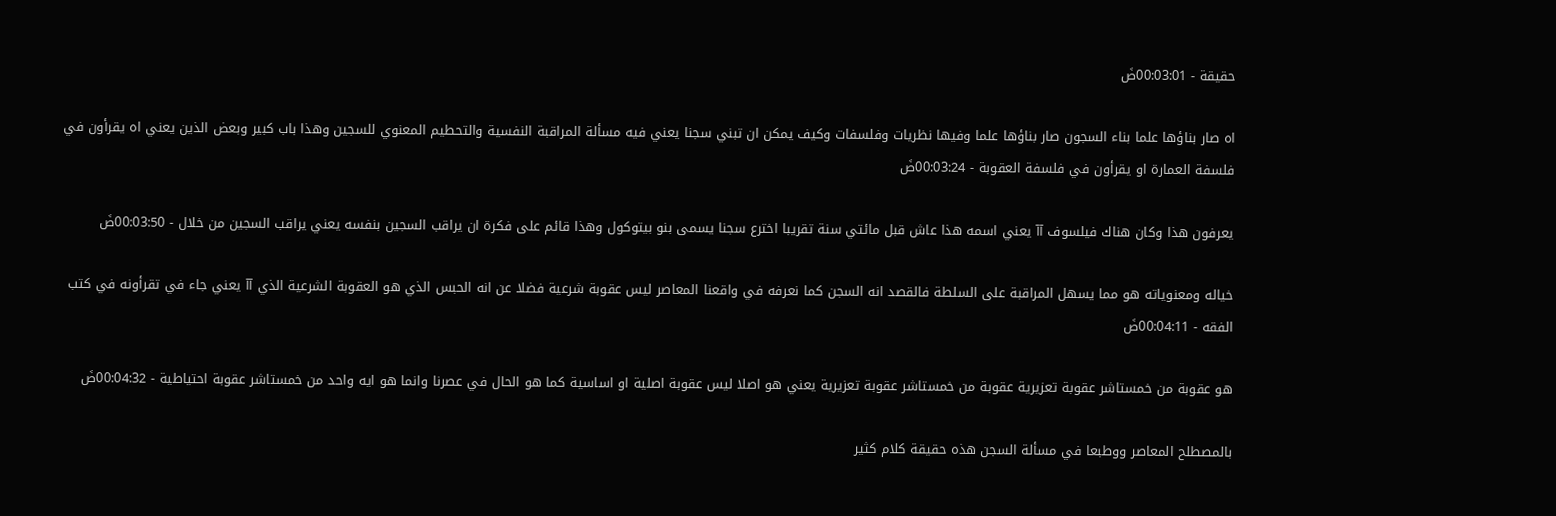حقيقة - 00:03:01ضَ

اه صار بناؤها علما بناء السجون صار بناؤها علما وفيها نظريات وفلسفات وكيف يمكن ان تبني سجنا يعني فيه مسألة المراقبة النفسية والتحطيم المعنوي للسجين وهذا باب كبير وبعض الذين يعني اه يقرأون في فلسفة العمارة او يقرأون في فلسفة العقوبة - 00:03:24ضَ

يعرفون هذا وكان هناك فيلسوف آآ يعني اسمه هذا عاش قبل مائتي سنة تقريبا اخترع سجنا يسمى بنو بيتوكول وهذا قائم على فكرة ان يراقب السجين بنفسه يعني يراقب السجين من خلال - 00:03:50ضَ

خياله ومعنوياته هو مما يسهل المراقبة على السلطة فالقصد انه السجن كما نعرفه في واقعنا المعاصر ليس عقوبة شرعية فضلا عن انه الحبس الذي هو العقوبة الشرعية الذي آآ يعني جاء في تقرأونه في كتب الفقه - 00:04:11ضَ

هو عقوبة من خمستاشر عقوبة تعزيرية عقوبة من خمستاشر عقوبة تعزيرية يعني هو اصلا ليس عقوبة اصلية او اساسية كما هو الحال في عصرنا وانما هو ايه واحد من خمستاشر عقوبة احتياطية - 00:04:32ضَ

بالمصطلح المعاصر ووطبعا في مسألة السجن هذه حقيقة كلام كثير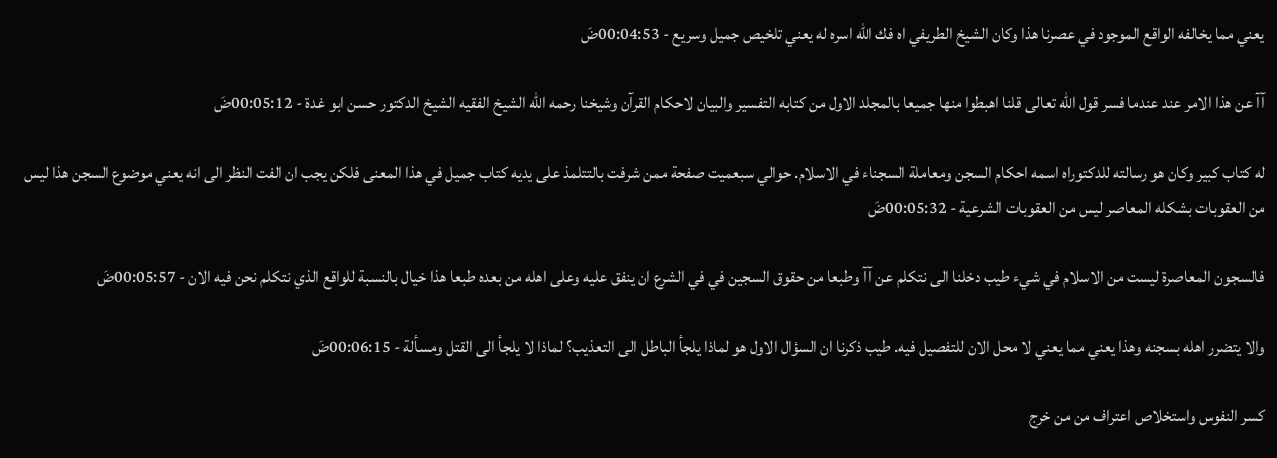يعني مما يخالفه الواقع الموجود في عصرنا هذا وكان الشيخ الطريفي اه فك الله اسره له يعني تلخيص جميل وسريع - 00:04:53ضَ

آآ عن هذا الامر عند عندما فسر قول الله تعالى قلنا اهبطوا منها جميعا بالمجلد الاول من كتابه التفسير والبيان لاحكام القرآن وشيخنا رحمه الله الشيخ الفقيه الشيخ الدكتور حسن ابو غدة - 00:05:12ضَ

له كتاب كبير وكان هو رسالته للدكتوراه اسمه احكام السجن ومعاملة السجناء في الاسلام. حوالي سبعميت صفحة ممن شرفت بالتتلمذ على يديه كتاب جميل في هذا المعنى فلكن يجب ان الفت النظر الى انه يعني موضوع السجن هذا ليس من العقوبات بشكله المعاصر ليس من العقوبات الشرعية - 00:05:32ضَ

فالسجون المعاصرة ليست من الاسلام في شيء طيب دخلنا الى نتكلم عن آآ وطبعا من حقوق السجين في في الشرع ان ينفق عليه وعلى اهله من بعده طبعا هذا خيال بالنسبة للواقع الذي نتكلم نحن فيه الان - 00:05:57ضَ

والا يتضرر اهله بسجنه وهذا يعني مما يعني لا محل الان للتفصيل فيه. طيب ذكرنا ان السؤال الاول هو لماذا يلجأ الباطل الى التعذيب؟ لماذا لا يلجأ الى القتل ومسألة - 00:06:15ضَ

كسر النفوس واستخلاص اعتراف من من خرج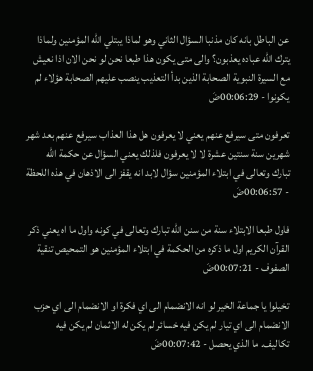عن الباطل بانه كان مذنبا السؤال الثاني وهو لماذا يبتلي الله المؤمنين ولماذا يترك الله عباده يعذبون؟ والى متى يكون هذا طبعا نحن لو نحن الان اذا نعيش مع السيرة النبوية الصحابة الذين بدأ التعذيب ينصب عليهم الصحابة هؤلاء لم يكونوا - 00:06:29ضَ

تعرفون متى سيرفع عنهم يعني لا يعرفون هل هذا العذاب سيرفع عنهم بعد شهر شهرين سنة سنتين عشرة لا لا يعرفون فلذلك يعني السؤال عن حكمة الله تبارك وتعالى في ابتلاء المؤمنين سؤال لابد انه يقفز الى الاذهان في هذه اللحظة - 00:06:57ضَ

فاول طبعا الابتلاء سنة من سنن الله تبارك وتعالى في كونه واول ما اه يعني ذكر القرآن الكريم اول ما ذكره من الحكمة في ابتلاء المؤمنين هو التمحيص تنقية الصفوف - 00:07:21ضَ

تخيلوا يا جماعة الخير لو انه الانضمام الى اي فكرة او الانضمام الى اي حزب الانضمام الى اي تيار لم يكن فيه خسائر لم يكن له الاثمان لم يكن فيه تكاليف. ما الذي يحصل - 00:07:42ضَ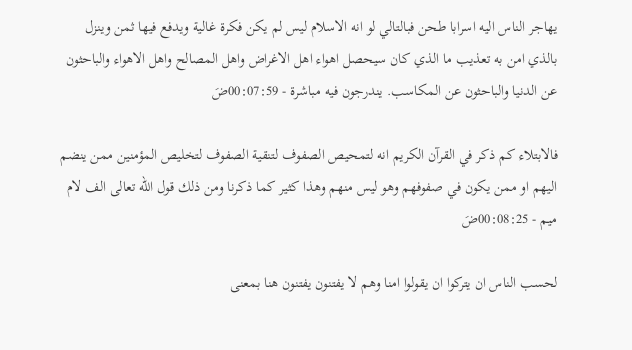يهاجر الناس اليه اسرابا طحن فبالتالي لو انه الاسلام ليس لم يكن فكرة غالية ويدفع فيها ثمن وينزل بالذي امن به تعذيب ما الذي كان سيحصل اهواء اهل الاغراض واهل المصالح واهل الاهواء والباحثون عن الدنيا والباحثون عن المكاسب. يندرجون فيه مباشرة - 00:07:59ضَ

فالابتلاء كم ذكر في القرآن الكريم انه لتمحيص الصفوف لتنقية الصفوف لتخليص المؤمنين ممن ينضم اليهم او ممن يكون في صفوفهم وهو ليس منهم وهذا كثير كما ذكرنا ومن ذلك قول الله تعالى الف لام ميم - 00:08:25ضَ

لحسب الناس ان يتركوا ان يقولوا امنا وهم لا يفتنون يفتنون هنا بمعنى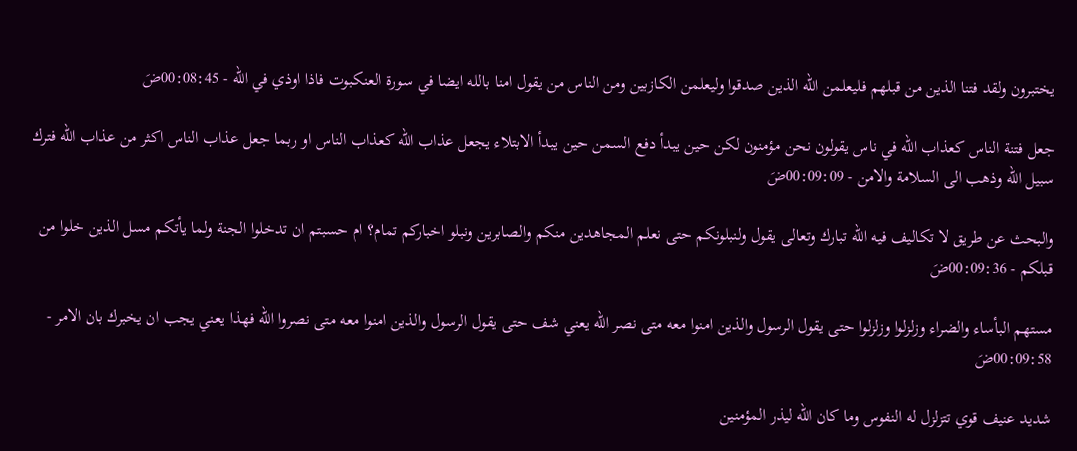يختبرون ولقد فتنا الذين من قبلهم فليعلمن الله الذين صدقوا وليعلمن الكازبين ومن الناس من يقول امنا بالله ايضا في سورة العنكبوت فاذا اوذي في الله - 00:08:45ضَ

جعل فتنة الناس كعذاب الله في ناس يقولون نحن مؤمنون لكن حين يبدأ دفع السمن حين يبدأ الابتلاء يجعل عذاب الله كعذاب الناس او ربما جعل عذاب الناس اكثر من عذاب الله فترك سبيل الله وذهب الى السلامة والامن - 00:09:09ضَ

والبحث عن طريق لا تكاليف فيه الله تبارك وتعالى يقول ولنبلونكم حتى نعلم المجاهدين منكم والصابرين ونبلو اخباركم تمام؟ ام حسبتم ان تدخلوا الجنة ولما يأتكم مسل الذين خلوا من قبلكم - 00:09:36ضَ

مستهم البأساء والضراء وزلزلوا وزلزلوا حتى يقول الرسول والذين امنوا معه متى نصر الله يعني شف حتى يقول الرسول والذين امنوا معه متى نصروا الله فهذا يعني يجب ان يخبرك بان الامر - 00:09:58ضَ

شديد عنيف قوي تتزلزل له النفوس وما كان الله ليذر المؤمنين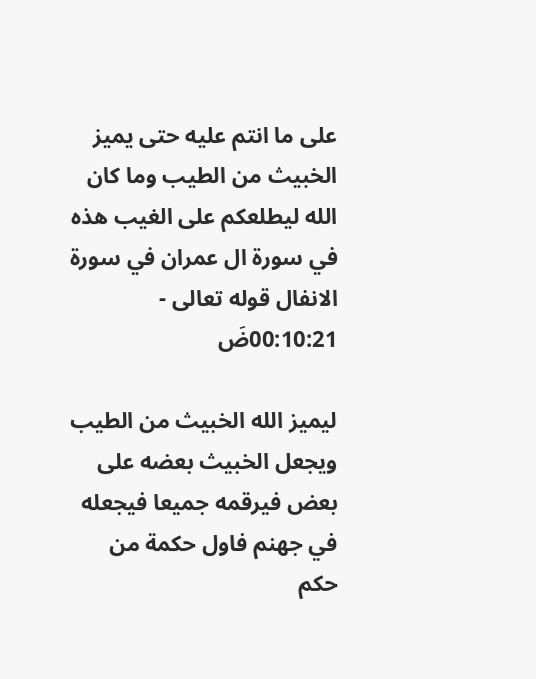على ما انتم عليه حتى يميز الخبيث من الطيب وما كان الله ليطلعكم على الغيب هذه في سورة ال عمران في سورة الانفال قوله تعالى - 00:10:21ضَ

ليميز الله الخبيث من الطيب ويجعل الخبيث بعضه على بعض فيرقمه جميعا فيجعله في جهنم فاول حكمة من حكم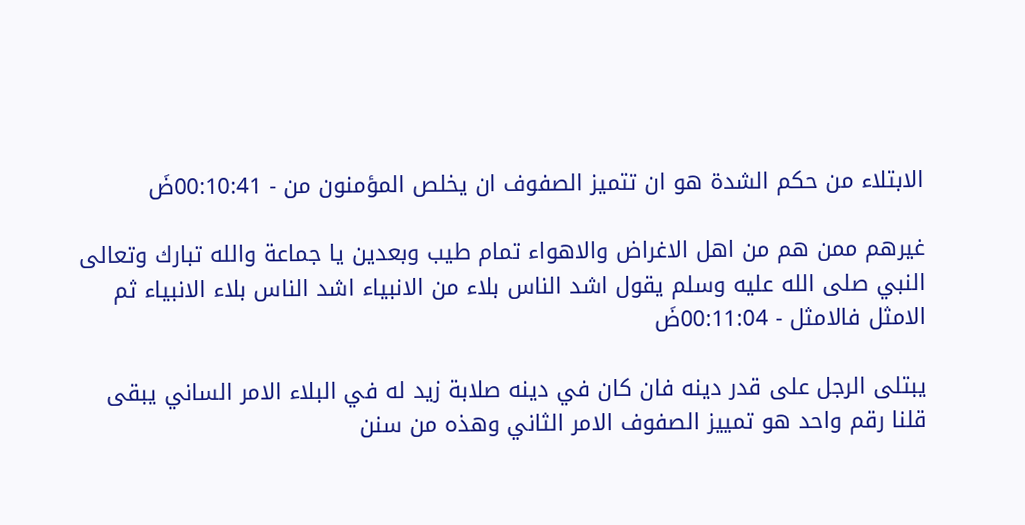الابتلاء من حكم الشدة هو ان تتميز الصفوف ان يخلص المؤمنون من - 00:10:41ضَ

غيرهم ممن هم من اهل الاغراض والاهواء تمام طيب وبعدين يا جماعة والله تبارك وتعالى النبي صلى الله عليه وسلم يقول اشد الناس بلاء من الانبياء اشد الناس بلاء الانبياء ثم الامثل فالامثل - 00:11:04ضَ

يبتلى الرجل على قدر دينه فان كان في دينه صلابة زيد له في البلاء الامر الساني يبقى قلنا رقم واحد هو تمييز الصفوف الامر الثاني وهذه من سنن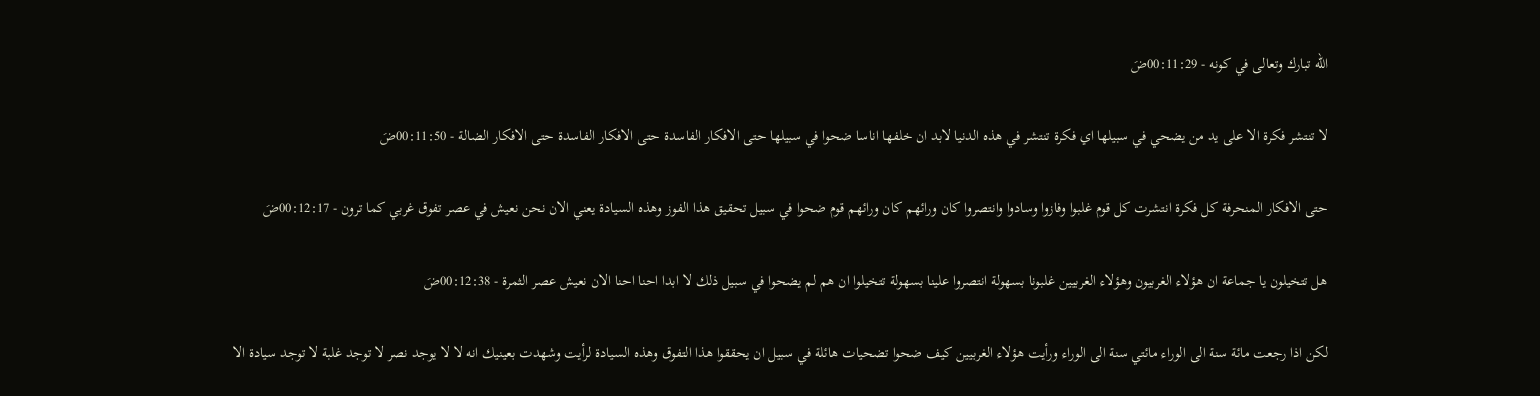الله تبارك وتعالى في كونه - 00:11:29ضَ

لا تنتشر فكرة الا على يد من يضحي في سبيلها اي فكرة تنتشر في هذه الدنيا لابد ان خلفها اناسا ضحوا في سبيلها حتى الافكار الفاسدة حتى الافكار الفاسدة حتى الافكار الضالة - 00:11:50ضَ

حتى الافكار المنحرفة كل فكرة انتشرت كل قوم غلبوا وفازوا وسادوا وانتصروا كان ورائهم كان ورائهم قوم ضحوا في سبيل تحقيق هذا الفوز وهذه السيادة يعني الان نحن نعيش في عصر تفوق غربي كما ترون - 00:12:17ضَ

هل تتخيلون يا جماعة ان هؤلاء الغربيون وهؤلاء الغربيين غلبونا بسهولة انتصروا علينا بسهولة تتخيلوا ان هم لم يضحوا في سبيل ذلك لا ابدا احنا احنا الان نعيش عصر الثمرة - 00:12:38ضَ

لكن اذا رجعت مائة سنة الى الوراء مائتي سنة الى الوراء ورأيت هؤلاء الغربيين كيف ضحوا تضحيات هائلة في سبيل ان يحققوا هذا التفوق وهذه السيادة لرأيت وشهدت بعينيك انه لا لا يوجد نصر لا توجد غلبة لا توجد سيادة الا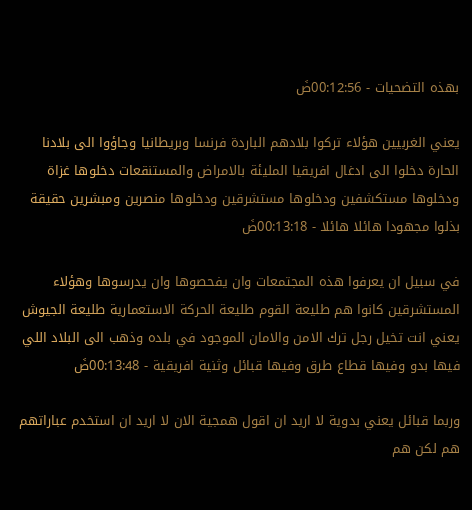بهذه التضحيات - 00:12:56ضَ

يعني الغربيين هؤلاء تركوا بلادهم الباردة فرنسا وبريطانيا وجاؤوا الى بلادنا الحارة دخلوا الى ادغال افريقيا المليئة بالامراض والمستنقعات دخلوها غزاة ودخلوها مستكشفين ودخلوها مستشرقين ودخلوها منصرين ومبشرين حقيقة بذلوا مجهودا هائلا هائلا - 00:13:18ضَ

في سبيل ان يعرفوا هذه المجتمعات وان يفحصوها وان يدرسوها وهؤلاء المستشرقين كانوا هم طليعة القوم طليعة الحركة الاستعمارية طليعة الجيوش يعني انت تخيل رجل ترك الامن والامان الموجود في بلده وذهب الى البلاد اللي فيها بدو وفيها قطاع طرق وفيها قبائل وثنية افريقية - 00:13:48ضَ

وربما قبائل يعني بدوية لا اريد ان اقول همجية الان لا اريد ان استخدم عباراتهم هم لكن هم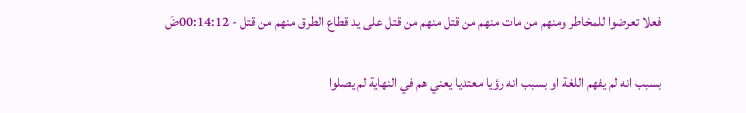فعلا تعرضوا للمخاطر ومنهم من مات منهم من قتل منهم من قتل على يد قطاع الطرق منهم من قتل - 00:14:12ضَ

بسبب انه لم يفهم اللغة او بسبب انه رؤيا معتديا يعني هم في النهاية لم يصلوا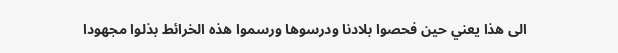الى هذا يعني حين فحصوا بلادنا ودرسوها ورسموا هذه الخرائط بذلوا مجهودا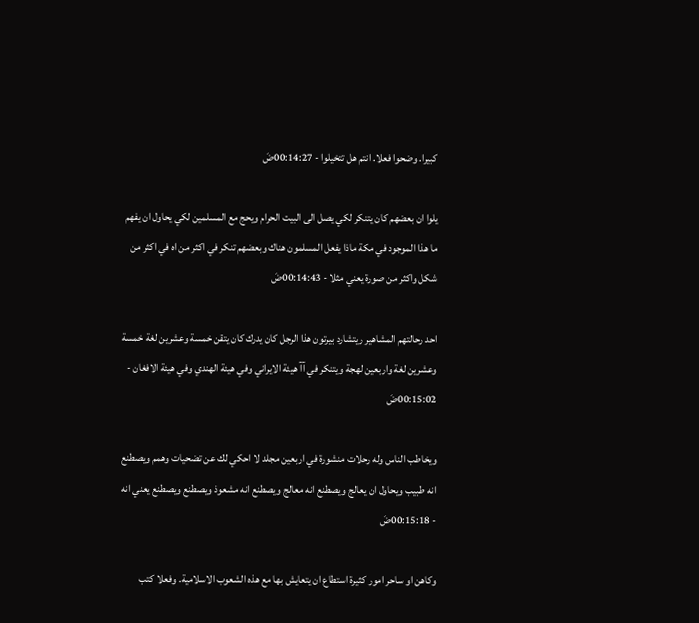كبيرا. وضحوا فعلا. انتم هل تتخيلوا - 00:14:27ضَ

يلوا ان بعضهم كان يتنكر لكي يصل الى البيت الحرام ويحج مع المسلمين لكي يحاول ان يفهم ما هذا الموجود في مكة ماذا يفعل المسلمون هناك وبعضهم تنكر في اكثر من اه في اكثر من شكل واكثر من صورة يعني مثلا - 00:14:43ضَ

احد رحالتهم المشاهير ريتشارد بيرتون هذا الرجل كان يدرك كان يتقن خمسة وعشرين لغة خمسة وعشرين لغة واربعين لهجة ويتنكر في آآ هيئة الايراني وفي هيئة الهندي وفي هيئة الافغان - 00:15:02ضَ

ويخاطب الناس وله رحلات منشورة في اربعين مجلد لا احكي لك عن تضحيات وهمم ويصطنع انه طبيب ويحاول ان يعالج ويصطنع انه معالج ويصطنع انه مشعوذ ويصطنع ويصطنع يعني انه - 00:15:18ضَ

وكاهن او ساحر امور كثيرة استطاع ان يتعايش بها مع هذه الشعوب الاسلامية. وفعلا كتب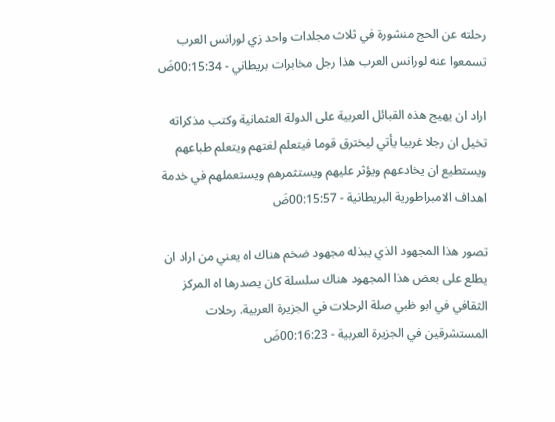رحلته عن الحج منشورة في ثلاث مجلدات واحد زي لورانس العرب تسمعوا عنه لورانس العرب هذا رجل مخابرات بريطاني - 00:15:34ضَ

اراد ان يهيج هذه القبائل العربية على الدولة العثمانية وكتب مذكراته تخيل ان رجلا غربيا يأتي ليخترق قوما فيتعلم لغتهم ويتعلم طباعهم ويستطيع ان يخادعهم ويؤثر عليهم ويستثمرهم ويستعملهم في خدمة اهداف الامبراطورية البريطانية - 00:15:57ضَ

تصور هذا المجهود الذي يبذله مجهود ضخم هناك اه يعني من اراد ان يطلع على بعض هذا المجهود هناك سلسلة كان يصدرها اه المركز الثقافي في ابو ظبي صلة الرحلات في الجزيرة العربية. رحلات المستشرقين في الجزيرة العربية - 00:16:23ضَ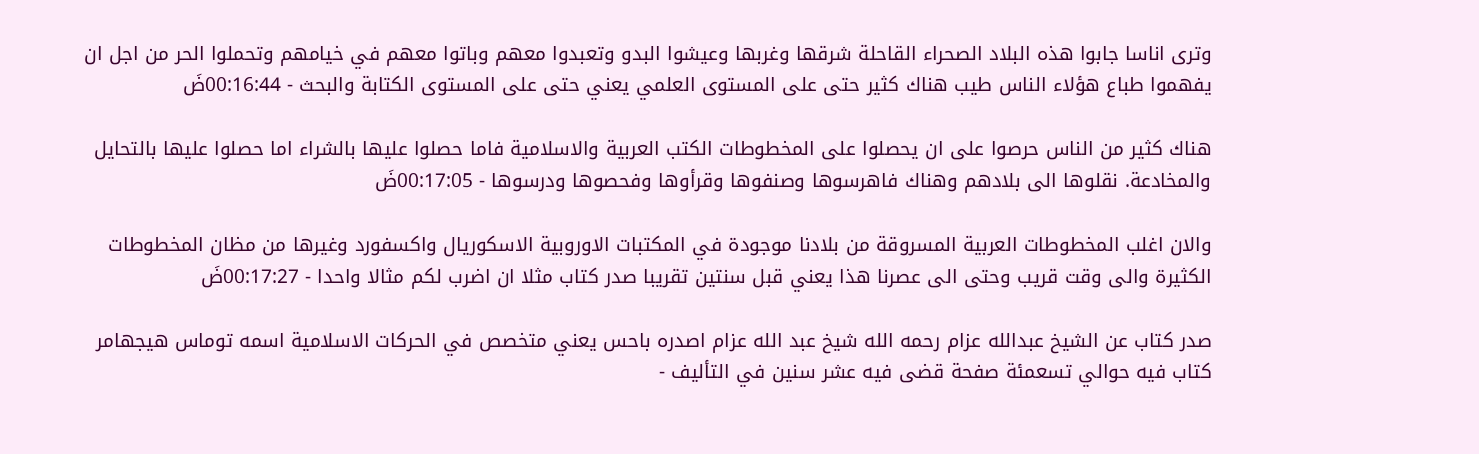وترى اناسا جابوا هذه البلاد الصحراء القاحلة شرقها وغربها وعيشوا البدو وتعبدوا معهم وباتوا معهم في خيامهم وتحملوا الحر من اجل ان يفهموا طباع هؤلاء الناس طيب هناك كثير حتى على المستوى العلمي يعني حتى على المستوى الكتابة والبحث - 00:16:44ضَ

هناك كثير من الناس حرصوا على ان يحصلوا على المخطوطات الكتب العربية والاسلامية فاما حصلوا عليها بالشراء اما حصلوا عليها بالتحايل والمخادعة. نقلوها الى بلادهم وهناك فاهرسوها وصنفوها وقرأوها وفحصوها ودرسوها - 00:17:05ضَ

والان اغلب المخطوطات العربية المسروقة من بلادنا موجودة في المكتبات الاوروبية الاسكوريال واكسفورد وغيرها من مظان المخطوطات الكثيرة والى وقت قريب وحتى الى عصرنا هذا يعني قبل سنتين تقريبا صدر كتاب مثلا ان اضرب لكم مثالا واحدا - 00:17:27ضَ

صدر كتاب عن الشيخ عبدالله عزام رحمه الله شيخ عبد الله عزام اصدره باحس يعني متخصص في الحركات الاسلامية اسمه توماس هيجهامر كتاب فيه حوالي تسعمئة صفحة قضى فيه عشر سنين في التأليف -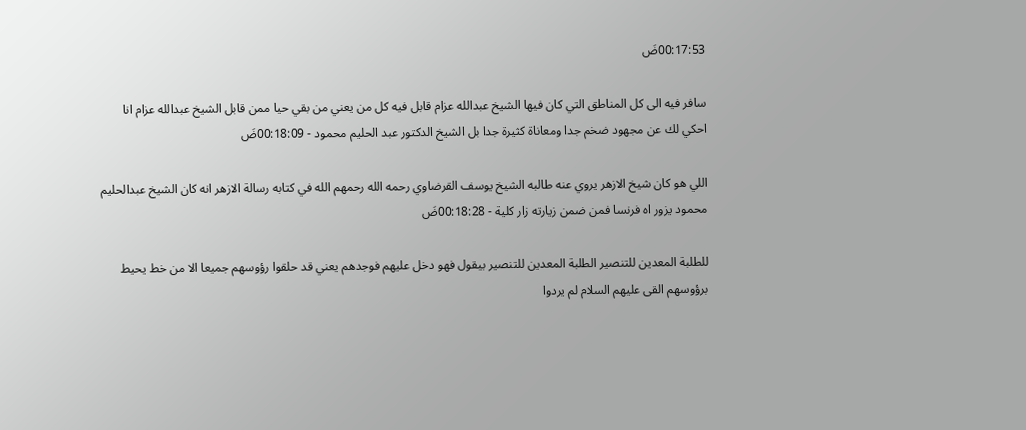00:17:53ضَ

سافر فيه الى كل المناطق التي كان فيها الشيخ عبدالله عزام قابل فيه كل من يعني من بقي حيا ممن قابل الشيخ عبدالله عزام انا احكي لك عن مجهود ضخم جدا ومعاناة كثيرة جدا بل الشيخ الدكتور عبد الحليم محمود - 00:18:09ضَ

اللي هو كان شيخ الازهر يروي عنه طالبه الشيخ يوسف القرضاوي رحمه الله رحمهم الله في كتابه رسالة الازهر انه كان الشيخ عبدالحليم محمود يزور اه فرنسا فمن ضمن زيارته زار كلية - 00:18:28ضَ

للطلبة المعدين للتنصير الطلبة المعدين للتنصير بيقول فهو دخل عليهم فوجدهم يعني قد حلقوا رؤوسهم جميعا الا من خط يحيط برؤوسهم القى عليهم السلام لم يردوا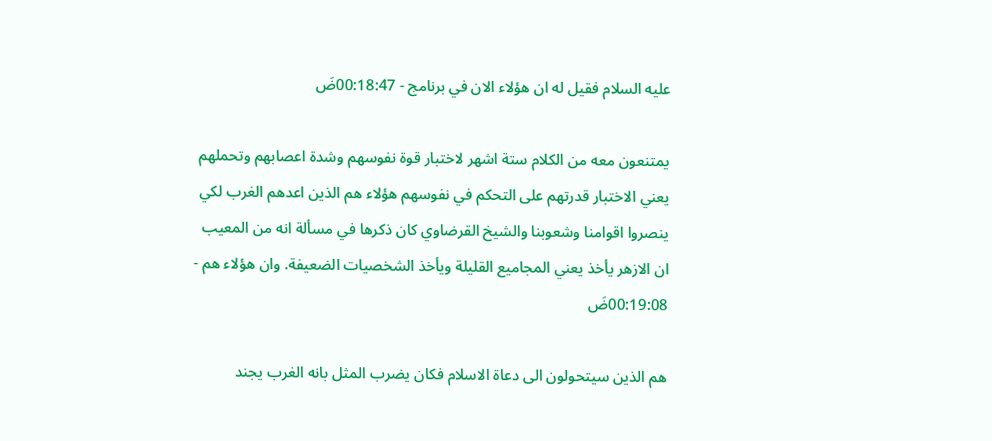عليه السلام فقيل له ان هؤلاء الان في برنامج - 00:18:47ضَ

يمتنعون معه من الكلام ستة اشهر لاختبار قوة نفوسهم وشدة اعصابهم وتحملهم يعني الاختبار قدرتهم على التحكم في نفوسهم هؤلاء هم الذين اعدهم الغرب لكي ينصروا اقوامنا وشعوبنا والشيخ القرضاوي كان ذكرها في مسألة انه من المعيب ان الازهر يأخذ يعني المجاميع القليلة ويأخذ الشخصيات الضعيفة. وان هؤلاء هم - 00:19:08ضَ

هم الذين سيتحولون الى دعاة الاسلام فكان يضرب المثل بانه الغرب يجند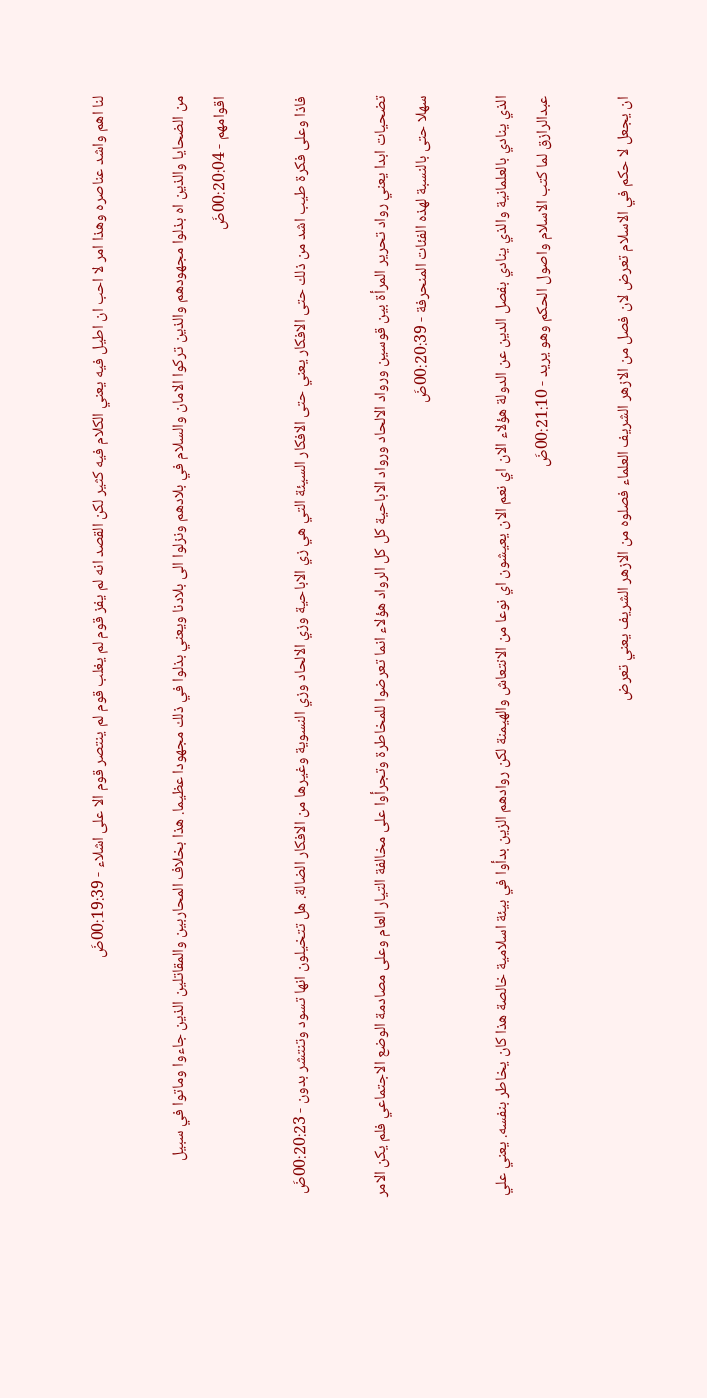لنا اهم واشد عناصره وهذا امر لا احب ان اطيل فيه يعني الكلام فيه كثير لكن القصد انه لم يفز قوم لم يغلب قوم لم ينتصر قوم الا على اشلاء - 00:19:39ضَ

من الضحايا والذين اه بذلوا مجهودهم والذين تركوا الامان والسلام في بلادهم ونزلوا الى بلادنا ويعني بذلوا في ذلك مجهودا عظيما. هذا بخلاف المحاربين والمقاتلين الذين جاءوا وماتوا في سبيل اقوامهم - 00:20:04ضَ

فاذا وعلى فكرة طيب اشد من ذلك حتى الافكار يعني حتى الافكار السيئة التي هي زي الاباحية وزي الالحاد وزي النسوية وغيرها من الافكار الضالة. هل تتخيلون انها تسود وتنتشر بدون - 00:20:23ضَ

تضحيات ابدا يعني رواد تحرير المرأة بين قوسين ورواد الالحاد ورواد الاباحية كل كل الرواد هؤلاء انما تعرضوا للمخاطرة وتجرأوا على مخالفة التيار العام وعلى مصادمة الوضع الاجتماعي فلم يكن الامر سهلا حتى بالنسبة لهذه الفئات المنحرفة - 00:20:39ضَ

الذي ينادي بالعلمانية والذي ينادي بفصل الدين عن الدولة هؤلاء الان اي نعم الان يعيشون اي نوعا من الانتعاش والهيمنة لكن روادهم الزين بدأوا في بيئة اسلامية خالصة هذا كان يخاطر بنفسه. يعني علي عبدالرازق لما كتب الاسلام واصول الحكم وهو يريد - 00:21:10ضَ

ان يجعل لا حكم في الاسلام تعرض لان فصل من الازهر الشريف العلماء فصلوه من الازهر الشريف يعني تعرض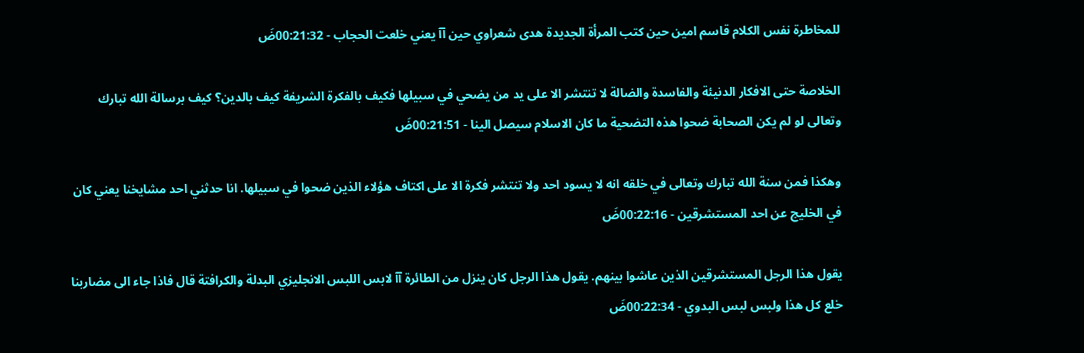للمخاطرة نفس الكلام قاسم امين حين كتب المرأة الجديدة هدى شعراوي حين آآ يعني خلعت الحجاب - 00:21:32ضَ

الخلاصة حتى الافكار الدنيئة والفاسدة والضالة لا تنتشر الا على يد من يضحي في سبيلها فكيف بالفكرة الشريفة كيف بالدين؟ كيف برسالة الله تبارك وتعالى لو لم يكن الصحابة ضحوا هذه التضحية ما كان الاسلام سيصل الينا - 00:21:51ضَ

وهكذا فمن سنة الله تبارك وتعالى في خلقه انه لا يسود احد ولا تنتشر فكرة الا على اكتاف هؤلاء الذين ضحوا في سبيلها. انا حدثني احد مشايخنا يعني كان في الخليج عن احد المستشرقين - 00:22:16ضَ

يقول هذا الرجل المستشرقين الذين عاشوا بينهم. يقول هذا الرجل كان ينزل من الطائرة آآ لابس اللبس الانجليزي البدلة والكرافتة قال فاذا جاء الى مضاربنا خلع كل هذا ولبس لبس البدوي - 00:22:34ضَ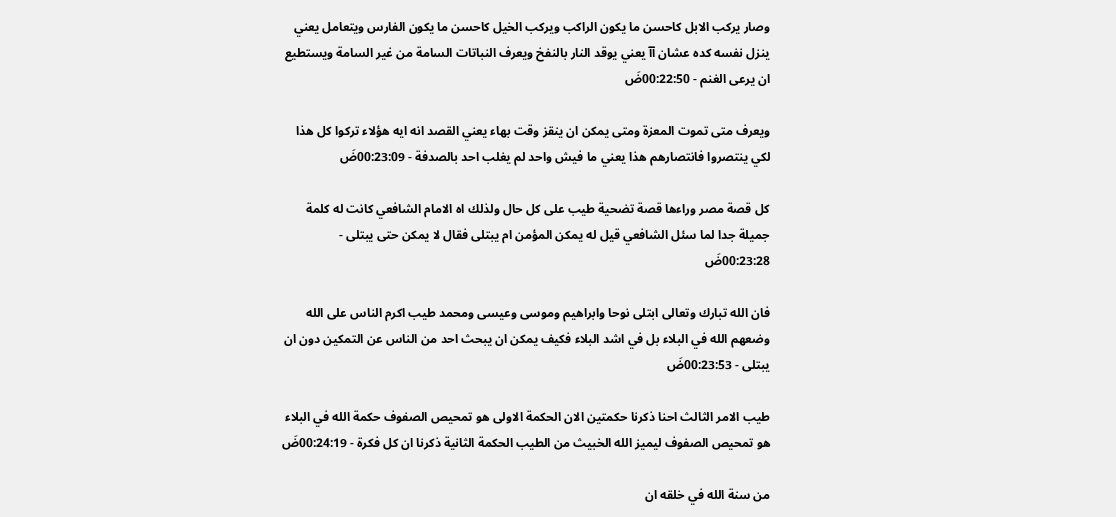وصار يركب الابل كاحسن ما يكون الراكب ويركب الخيل كاحسن ما يكون الفارس ويتعامل يعني ينزل نفسه كده عشان آآ يعني يوقد النار بالنفخ ويعرف النباتات السامة من غير السامة ويستطيع ان يرعى الغنم - 00:22:50ضَ

ويعرف متى تموت المعزة ومتى يمكن ان ينقز وقت بهاء يعني القصد انه ايه هؤلاء تركوا كل هذا لكي ينتصروا فانتصارهم هذا يعني ما فيش واحد لم يغلب احد بالصدفة - 00:23:09ضَ

كل قصة مصر وراءها قصة تضحية طيب على كل حال ولذلك اه الامام الشافعي كانت له كلمة جميلة جدا لما سئل الشافعي قيل له يمكن المؤمن ام يبتلى فقال لا يمكن حتى يبتلى - 00:23:28ضَ

فان الله تبارك وتعالى ابتلى نوحا وابراهيم وموسى وعيسى ومحمد طيب اكرم الناس على الله وضعهم الله في البلاء بل في اشد البلاء فكيف يمكن ان يبحث احد من الناس عن التمكين دون ان يبتلى - 00:23:53ضَ

طيب الامر الثالث احنا ذكرنا حكمتين الان الحكمة الاولى هو تمحيص الصفوف حكمة الله في البلاء هو تمحيص الصفوف ليميز الله الخبيث من الطيب الحكمة الثانية ذكرنا ان كل فكرة - 00:24:19ضَ

من سنة الله في خلقه ان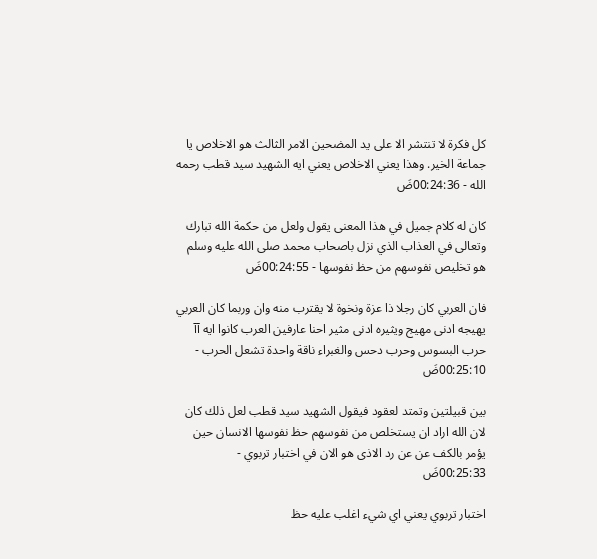كل فكرة لا تنتشر الا على يد المضحين الامر الثالث هو الاخلاص يا جماعة الخير. وهذا يعني الاخلاص يعني ايه الشهيد سيد قطب رحمه الله - 00:24:36ضَ

كان له كلام جميل في هذا المعنى يقول ولعل من حكمة الله تبارك وتعالى في العذاب الذي نزل باصحاب محمد صلى الله عليه وسلم هو تخليص نفوسهم من حظ نفوسها - 00:24:55ضَ

فان العربي كان رجلا ذا عزة ونخوة لا يقترب منه وان وربما كان العربي يهيجه ادنى مهيج ويثيره ادنى مثير احنا عارفين العرب كانوا ايه آآ حرب البسوس وحرب دحس والغبراء ناقة واحدة تشعل الحرب - 00:25:10ضَ

بين قبيلتين وتمتد لعقود فيقول الشهيد سيد قطب لعل ذلك كان لان الله اراد ان يستخلص من نفوسهم حظ نفوسها الانسان حين يؤمر بالكف عن عن رد الاذى هو الان في اختبار تربوي - 00:25:33ضَ

اختبار تربوي يعني اي شيء اغلب عليه حظ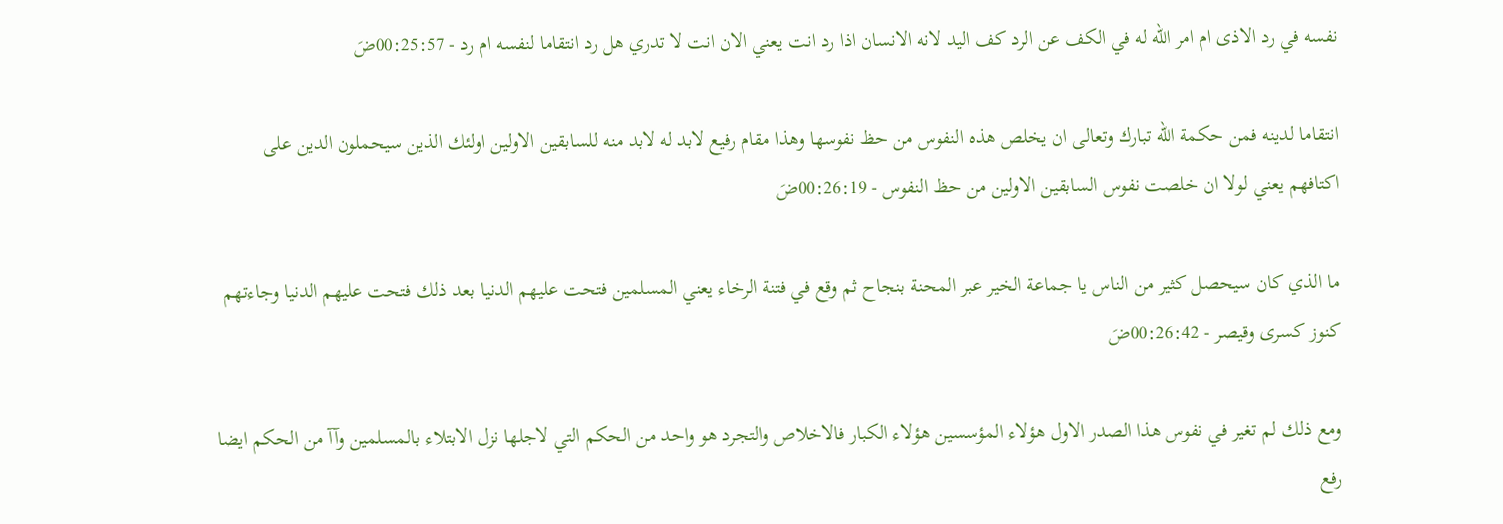نفسه في رد الاذى ام امر الله له في الكف عن الرد كف اليد لانه الانسان اذا رد انت يعني الان انت لا تدري هل رد انتقاما لنفسه ام رد - 00:25:57ضَ

انتقاما لدينه فمن حكمة الله تبارك وتعالى ان يخلص هذه النفوس من حظ نفوسها وهذا مقام رفيع لابد له لابد منه للسابقين الاولين اولئك الذين سيحملون الدين على اكتافهم يعني لولا ان خلصت نفوس السابقين الاولين من حظ النفوس - 00:26:19ضَ

ما الذي كان سيحصل كثير من الناس يا جماعة الخير عبر المحنة بنجاح ثم وقع في فتنة الرخاء يعني المسلمين فتحت عليهم الدنيا بعد ذلك فتحت عليهم الدنيا وجاءتهم كنوز كسرى وقيصر - 00:26:42ضَ

ومع ذلك لم تغير في نفوس هذا الصدر الاول هؤلاء المؤسسين هؤلاء الكبار فالاخلاص والتجرد هو واحد من الحكم التي لاجلها نزل الابتلاء بالمسلمين وآآ من الحكم ايضا رفع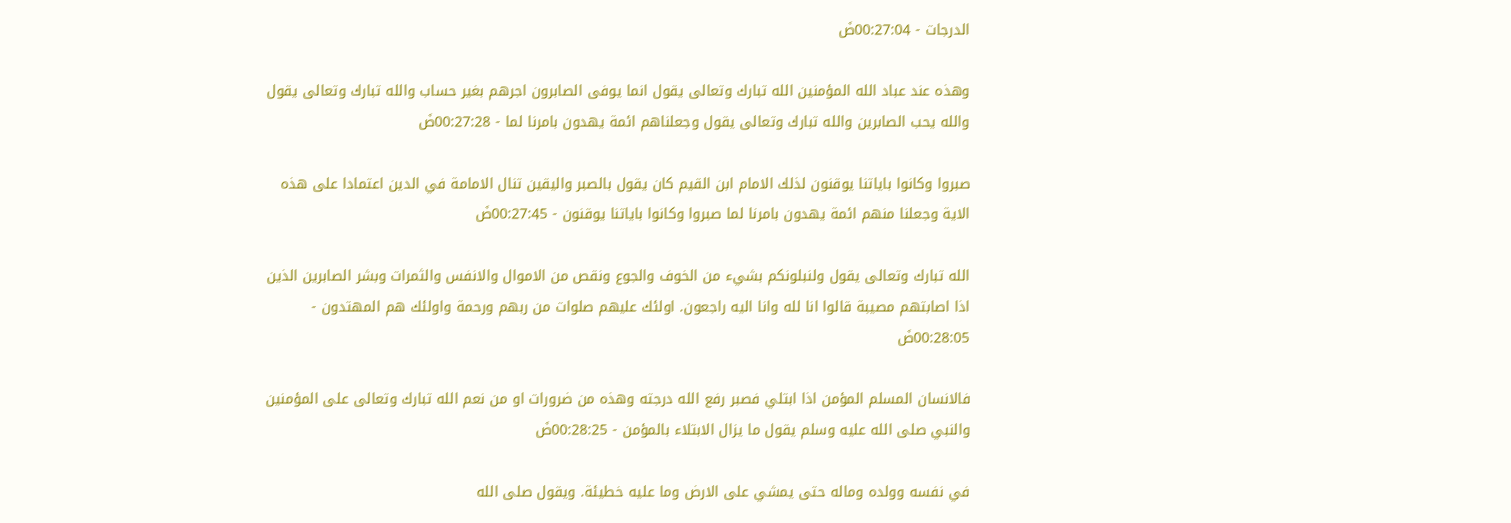الدرجات - 00:27:04ضَ

وهذه عند عباد الله المؤمنين الله تبارك وتعالى يقول انما يوفى الصابرون اجرهم بغير حساب والله تبارك وتعالى يقول والله يحب الصابرين والله تبارك وتعالى يقول وجعلناهم ائمة يهدون بامرنا لما - 00:27:28ضَ

صبروا وكانوا باياتنا يوقنون لذلك الامام ابن القيم كان يقول بالصبر واليقين تنال الامامة في الدين اعتمادا على هذه الاية وجعلنا منهم ائمة يهدون بامرنا لما صبروا وكانوا باياتنا يوقنون - 00:27:45ضَ

الله تبارك وتعالى يقول ولنبلونكم بشيء من الخوف والجوع ونقص من الاموال والانفس والثمرات وبشر الصابرين الذين اذا اصابتهم مصيبة قالوا انا لله وانا اليه راجعون. اولئك عليهم صلوات من ربهم ورحمة واولئك هم المهتدون - 00:28:05ضَ

فالانسان المسلم المؤمن اذا ابتلي فصبر رفع الله درجته وهذه من ضرورات او من نعم الله تبارك وتعالى على المؤمنين والنبي صلى الله عليه وسلم يقول ما يزال الابتلاء بالمؤمن - 00:28:25ضَ

في نفسه وولده وماله حتى يمشي على الارض وما عليه خطيئة. ويقول صلى الله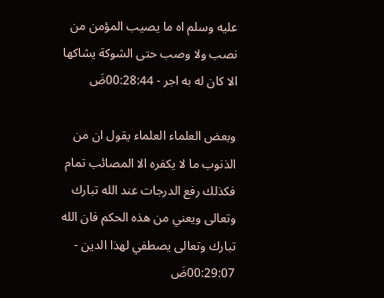عليه وسلم اه ما يصيب المؤمن من نصب ولا وصب حتى الشوكة يشاكها الا كان له به اجر - 00:28:44ضَ

وبعض العلماء العلماء يقول ان من الذنوب ما لا يكفره الا المصائب تمام فكذلك رفع الدرجات عند الله تبارك وتعالى ويعني من هذه الحكم فان الله تبارك وتعالى يصطفي لهذا الدين - 00:29:07ضَ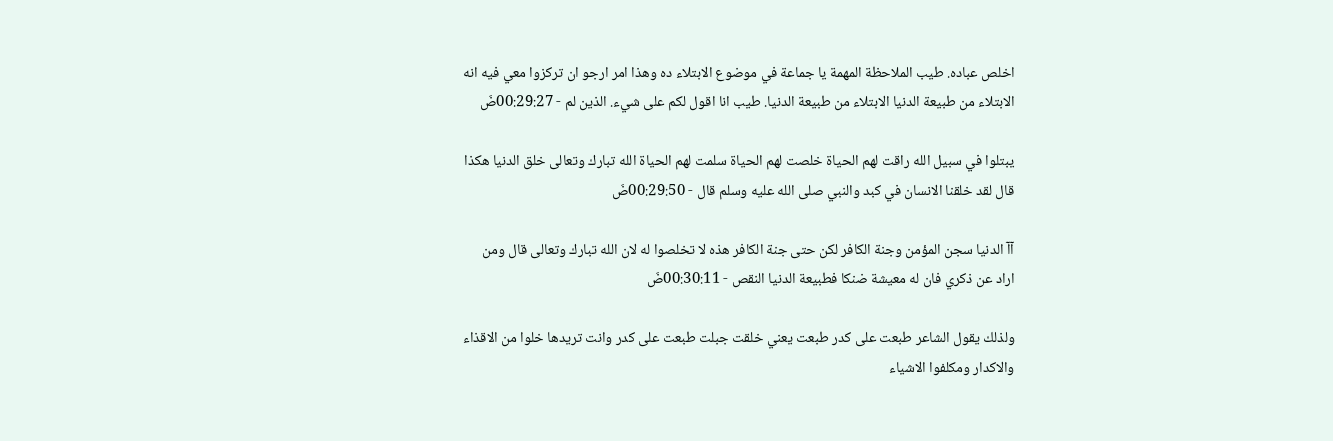اخلص عباده. طيب الملاحظة المهمة يا جماعة في موضوع الابتلاء ده وهذا امر ارجو ان تركزوا معي فيه انه الابتلاء من طبيعة الدنيا الابتلاء من طبيعة الدنيا. طيب انا اقول لكم على شيء. الذين لم - 00:29:27ضَ

يبتلوا في سبيل الله راقت لهم الحياة خلصت لهم الحياة سلمت لهم الحياة الله تبارك وتعالى خلق الدنيا هكذا قال لقد خلقنا الانسان في كبد والنبي صلى الله عليه وسلم قال - 00:29:50ضَ

آآ الدنيا سجن المؤمن وجنة الكافر لكن حتى جنة الكافر هذه لا تخلصوا له لان الله تبارك وتعالى قال ومن اراد عن ذكري فان له معيشة ضنكا فطبيعة الدنيا النقص - 00:30:11ضَ

ولذلك يقول الشاعر طبعت على كدر طبعت يعني خلقت جبلت طبعت على كدر وانت تريدها خلوا من الاقذاء والاكدار ومكلفوا الاشياء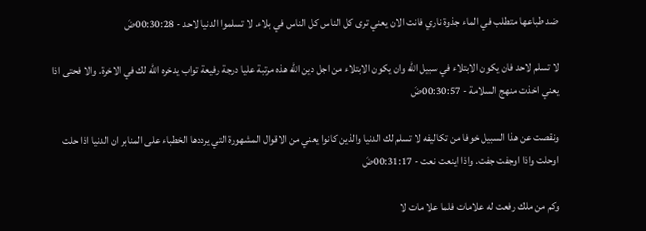ضد طباعها متطلب في الماء جذوة ناري فانت الان يعني ترى كل الناس كل الناس في بلاء. لا تسلموا الدنيا لاحد - 00:30:28ضَ

لا تسلم لاحد فان يكون الابتلاء في سبيل الله وان يكون الابتلاء من اجل دين الله هذه مرتبة عليا درجة رفيعة تواب يدخره الله لك في الاخرة. والا فحتى اذا يعني اخذت منهج السلامة - 00:30:57ضَ

ونقصت عن هذا السبيل خوفا من تكاليفه لا تسلم لك الدنيا والذين كانوا يعني من الاقوال المشهورة التي يرددها الخطباء على المنابر ان الدنيا اذا حلت اوحلت واذا اوجفت جفت. واذا اينعت نعت - 00:31:17ضَ

وكم من ملك رفعت له علامات فلما علا مات لا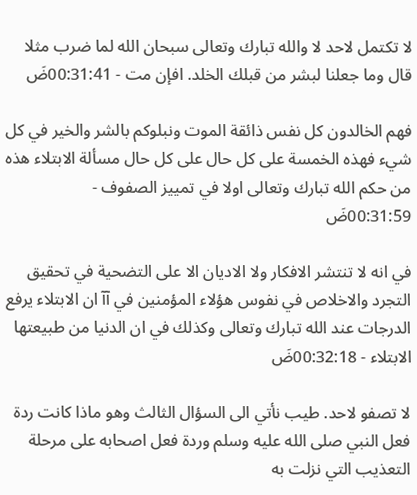لا تكتمل لاحد لا والله تبارك وتعالى سبحان الله لما ضرب مثلا قال وما جعلنا لبشر من قبلك الخلد. افإن مت - 00:31:41ضَ

فهم الخالدون كل نفس ذائقة الموت ونبلوكم بالشر والخير في كل شيء فهذه الخمسة على كل حال على كل حال مسألة الابتلاء هذه من حكم الله تبارك وتعالى اولا في تمييز الصفوف - 00:31:59ضَ

في انه لا تنتشر الافكار ولا الاديان الا على التضحية في تحقيق التجرد والاخلاص في نفوس هؤلاء المؤمنين في آآ ان الابتلاء يرفع الدرجات عند الله تبارك وتعالى وكذلك في ان الدنيا من طبيعتها الابتلاء - 00:32:18ضَ

لا تصفو لاحد. طيب نأتي الى السؤال الثالث وهو ماذا كانت ردة فعل النبي صلى الله عليه وسلم وردة فعل اصحابه على مرحلة التعذيب التي نزلت به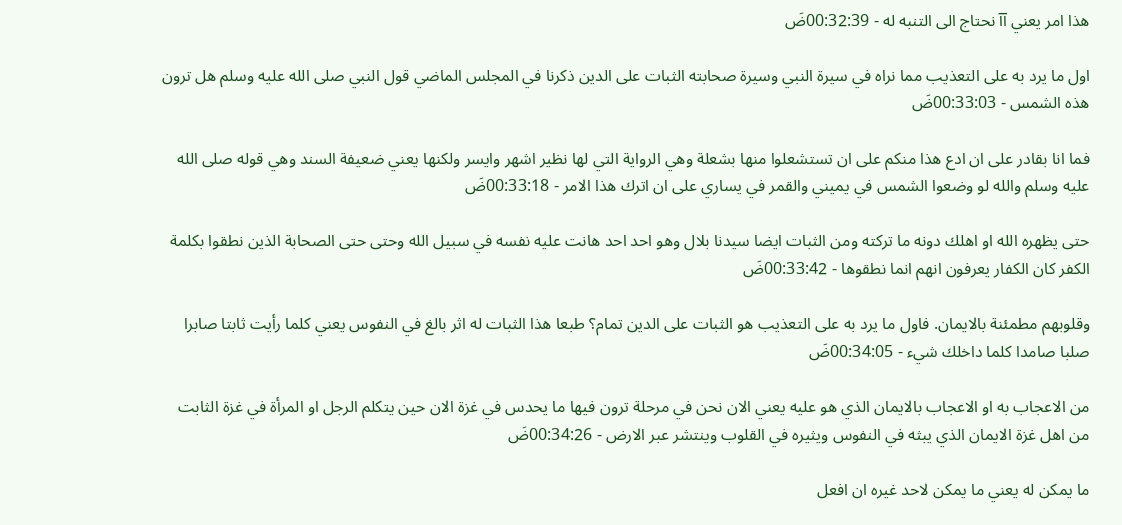هذا امر يعني آآ نحتاج الى التنبه له - 00:32:39ضَ

اول ما يرد به على التعذيب مما نراه في سيرة النبي وسيرة صحابته الثبات على الدين ذكرنا في المجلس الماضي قول النبي صلى الله عليه وسلم هل ترون هذه الشمس - 00:33:03ضَ

فما انا بقادر على ان ادع هذا منكم على ان تستشعلوا منها بشعلة وهي الرواية التي لها نظير اشهر وايسر ولكنها يعني ضعيفة السند وهي قوله صلى الله عليه وسلم والله لو وضعوا الشمس في يميني والقمر في يساري على ان اترك هذا الامر - 00:33:18ضَ

حتى يظهره الله او اهلك دونه ما تركته ومن الثبات ايضا سيدنا بلال وهو احد احد هانت عليه نفسه في سبيل الله وحتى حتى الصحابة الذين نطقوا بكلمة الكفر كان الكفار يعرفون انهم انما نطقوها - 00:33:42ضَ

وقلوبهم مطمئنة بالايمان. فاول ما يرد به على التعذيب هو الثبات على الدين تمام؟ طبعا هذا الثبات له اثر بالغ في النفوس يعني كلما رأيت ثابتا صابرا صلبا صامدا كلما داخلك شيء - 00:34:05ضَ

من الاعجاب به او الاعجاب بالايمان الذي هو عليه يعني الان نحن في مرحلة ترون فيها ما يحدس في غزة الان حين يتكلم الرجل او المرأة في غزة الثابت من اهل غزة الايمان الذي يبثه في النفوس ويثيره في القلوب وينتشر عبر الارض - 00:34:26ضَ

ما يمكن له يعني ما يمكن لاحد غيره ان افعل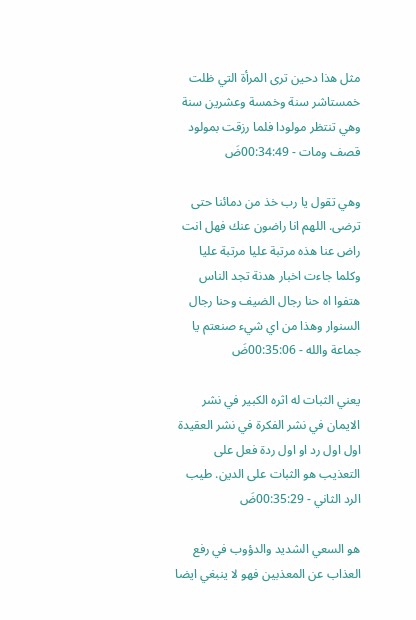مثل هذا دحين ترى المرأة التي ظلت خمستاشر سنة وخمسة وعشرين سنة وهي تنتظر مولودا فلما رزقت بمولود قصف ومات - 00:34:49ضَ

وهي تقول يا رب خذ من دمائنا حتى ترضى. اللهم انا راضون عنك فهل انت راض عنا هذه مرتبة عليا مرتبة عليا وكلما جاءت اخبار هدنة تجد الناس هتفوا اه حنا رجال الضيف وحنا رجال السنوار وهذا من اي شيء صنعتم يا جماعة والله - 00:35:06ضَ

يعني الثبات له اثره الكبير في نشر الايمان في نشر الفكرة في نشر العقيدة اول اول رد او اول ردة فعل على التعذيب هو الثبات على الدين. طيب الرد الثاني - 00:35:29ضَ

هو السعي الشديد والدؤوب في رفع العذاب عن المعذبين فهو لا ينبغي ايضا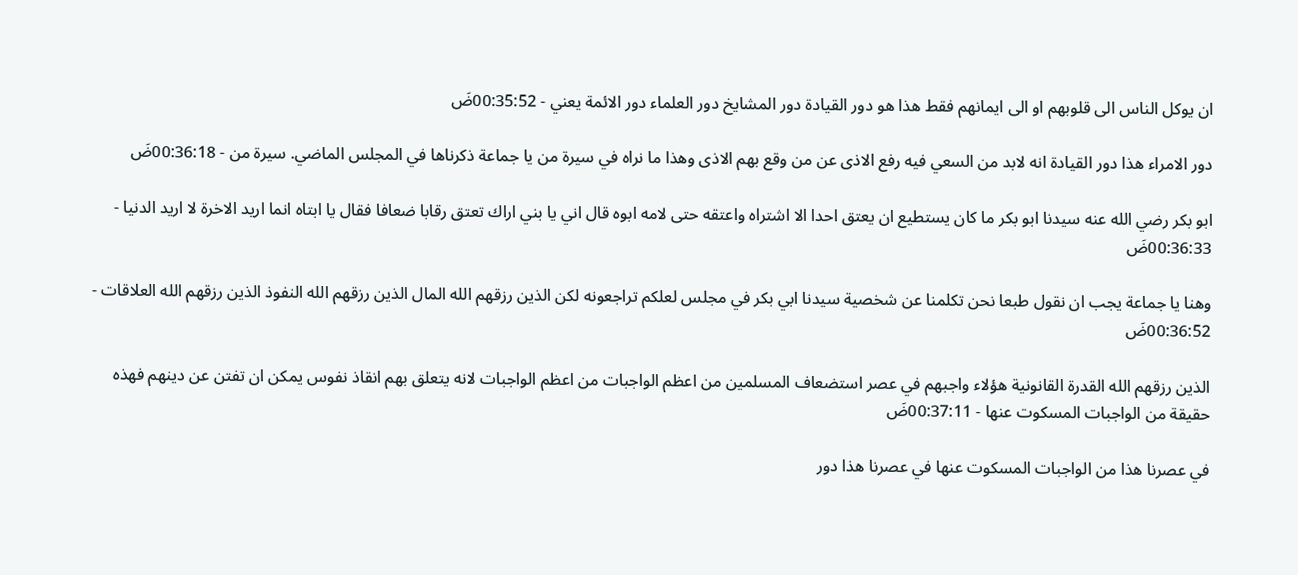ان يوكل الناس الى قلوبهم او الى ايمانهم فقط هذا هو دور القيادة دور المشايخ دور العلماء دور الائمة يعني - 00:35:52ضَ

دور الامراء هذا دور القيادة انه لابد من السعي فيه رفع الاذى عن من وقع بهم الاذى وهذا ما نراه في سيرة من يا جماعة ذكرناها في المجلس الماضي. سيرة من - 00:36:18ضَ

ابو بكر رضي الله عنه سيدنا ابو بكر ما كان يستطيع ان يعتق احدا الا اشتراه واعتقه حتى لامه ابوه قال اني يا بني اراك تعتق رقابا ضعافا فقال يا ابتاه انما اريد الاخرة لا اريد الدنيا - 00:36:33ضَ

وهنا يا جماعة يجب ان نقول طبعا نحن تكلمنا عن شخصية سيدنا ابي بكر في مجلس لعلكم تراجعونه لكن الذين رزقهم الله المال الذين رزقهم الله النفوذ الذين رزقهم الله العلاقات - 00:36:52ضَ

الذين رزقهم الله القدرة القانونية هؤلاء واجبهم في عصر استضعاف المسلمين من اعظم الواجبات من اعظم الواجبات لانه يتعلق بهم انقاذ نفوس يمكن ان تفتن عن دينهم فهذه حقيقة من الواجبات المسكوت عنها - 00:37:11ضَ

في عصرنا هذا من الواجبات المسكوت عنها في عصرنا هذا دور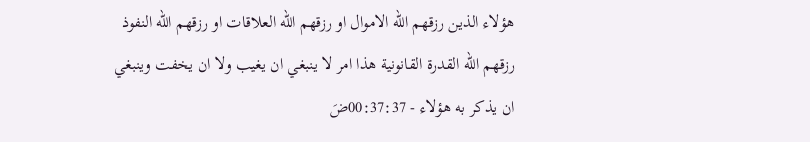هؤلاء الذين رزقهم الله الاموال او رزقهم الله العلاقات او رزقهم الله النفوذ رزقهم الله القدرة القانونية هذا امر لا ينبغي ان يغيب ولا ان يخفت وينبغي ان يذكر به هؤلاء - 00:37:37ضَ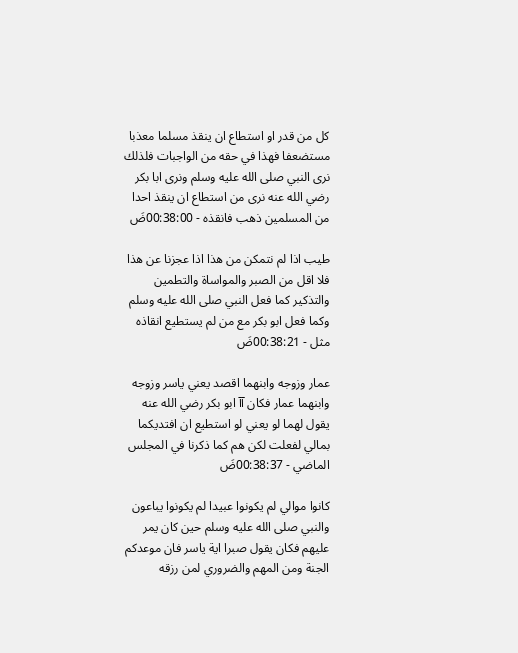كل من قدر او استطاع ان ينقذ مسلما معذبا مستضعفا فهذا في حقه من الواجبات فلذلك نرى النبي صلى الله عليه وسلم ونرى ابا بكر رضي الله عنه نرى من استطاع ان ينقذ احدا من المسلمين ذهب فانقذه - 00:38:00ضَ

طيب اذا لم نتمكن من هذا اذا عجزنا عن هذا فلا اقل من الصبر والمواساة والتطمين والتذكير كما فعل النبي صلى الله عليه وسلم وكما فعل ابو بكر مع من لم يستطيع انقاذه مثل - 00:38:21ضَ

عمار وزوجه وابنهما اقصد يعني ياسر وزوجه وابنهما عمار فكان آآ ابو بكر رضي الله عنه يقول لهما لو يعني لو استطيع ان افتديكما بمالي لفعلت لكن هم كما ذكرنا في المجلس الماضي - 00:38:37ضَ

كانوا موالي لم يكونوا عبيدا لم يكونوا يباعون والنبي صلى الله عليه وسلم حين كان يمر عليهم فكان يقول صبرا اية ياسر فان موعدكم الجنة ومن المهم والضروري لمن رزقه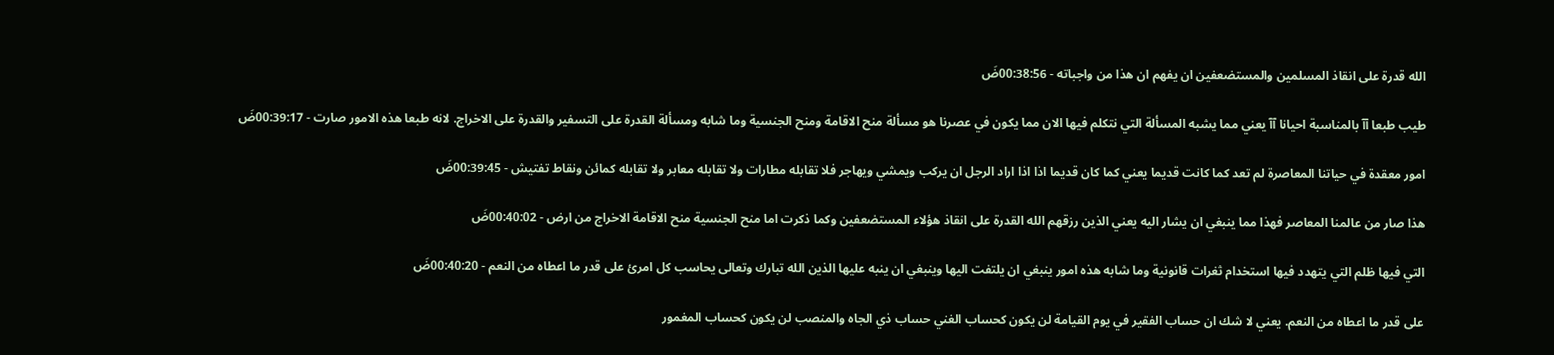الله قدرة على انقاذ المسلمين والمستضعفين ان يفهم ان هذا من واجباته - 00:38:56ضَ

طيب طبعا آآ بالمناسبة احيانا آآ يعني مما يشبه المسألة التي نتكلم فيها الان مما يكون في عصرنا هو مسألة منح الاقامة ومنح الجنسية وما شابه ومسألة القدرة على التسفير والقدرة على الاخراج. لانه طبعا هذه الامور صارت - 00:39:17ضَ

امور معقدة في حياتنا المعاصرة لم تعد كما كانت قديما يعني كما كان قديما اذا اذا اراد الرجل ان يركب ويمشي ويهاجر فلا تقابله مطارات ولا تقابله معابر ولا تقابله كمائن ونقاط تفتيش - 00:39:45ضَ

هذا صار من عالمنا المعاصر فهذا مما ينبغي ان يشار اليه يعني الذين رزقهم الله القدرة على انقاذ هؤلاء المستضعفين وكما ذكرت اما منح الجنسية منح الاقامة الاخراج من ارض - 00:40:02ضَ

التي فيها ظلم التي يتهدد فيها استخدام ثغرات قانونية وما شابه هذه امور ينبغي ان يلتفت اليها وينبغي ان ينبه عليها الذين الله تبارك وتعالى يحاسب كل امرئ على قدر ما اعطاه من النعم - 00:40:20ضَ

على قدر ما اعطاه من النعم. يعني لا شك ان حساب الفقير في يوم القيامة لن يكون كحساب الغني حساب ذي الجاه والمنصب لن يكون كحساب المغمور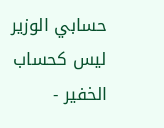حسابي الوزير ليس كحساب الخفير -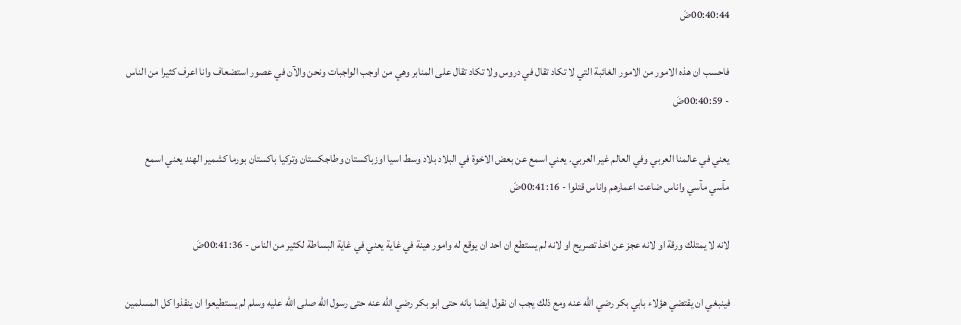00:40:44ضَ

فاحسب ان هذه الامور من الامور الغائبة التي لا تكاد تقال في دروس ولا تكاد تقال على المنابر وهي من اوجب الواجبات ونحن والآن في عصور استضعاف وانا اعرف كثيرا من الناس - 00:40:59ضَ

يعني في عالمنا العربي وفي العالم غير العربي. يعني اسمع عن بعض الاخوة في البلاد بلاد وسط اسيا اوزباكستان وطاجكستان وتركيا باكستان بورما كشمير الهند يعني اسمع مآسي مآسي واناس ضاعت اعمارهم واناس قتلوا - 00:41:16ضَ

لانه لا يمتلك ورقة او لانه عجز عن اخذ تصريح او لانه لم يستطع ان احد ان يوقع له وامور هينة في غاية يعني في غاية البساطة لكثير من الناس - 00:41:36ضَ

فينبغي ان يقتضي هؤلاء بابي بكر رضي الله عنه ومع ذلك يجب ان نقول ايضا بانه حتى ابو بكر رضي الله عنه حتى رسول الله صلى الله عليه وسلم لم يستطيعوا ان ينقذوا كل المسلمين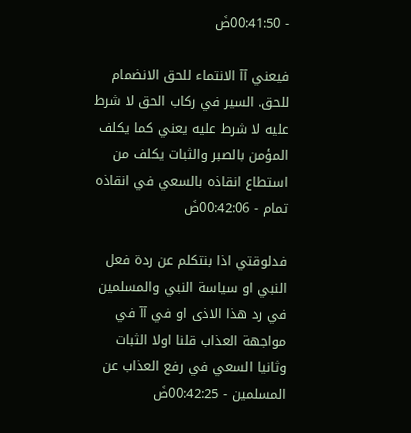- 00:41:50ضَ

فيعني آآ الانتماء للحق الانضمام للحق. السير في ركاب الحق لا شرط عليه لا شرط عليه يعني كما يكلف المؤمن بالصبر والثبات يكلف من استطاع انقاذه بالسعي في انقاذه تمام - 00:42:06ضَ

فدلوقتي اذا بنتكلم عن ردة فعل النبي او سياسة النبي والمسلمين في رد هذا الاذى او في آآ في مواجهة العذاب قلنا اولا الثبات وثانيا السعي في رفع العذاب عن المسلمين - 00:42:25ضَ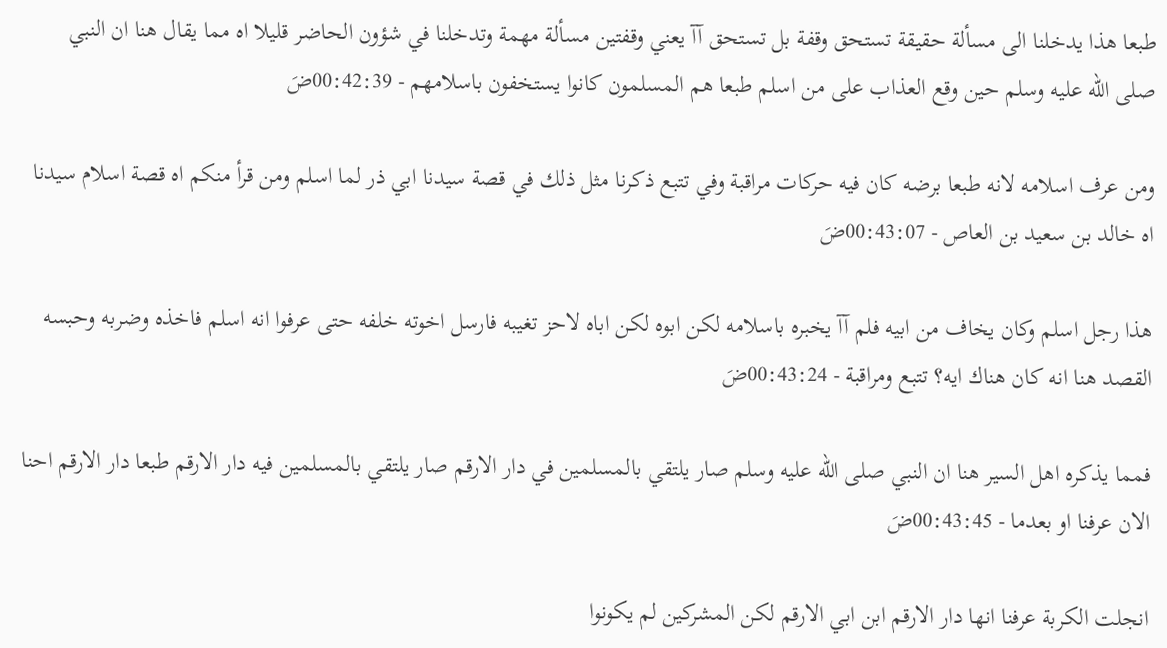طبعا هذا يدخلنا الى مسألة حقيقة تستحق وقفة بل تستحق آآ يعني وقفتين مسألة مهمة وتدخلنا في شؤون الحاضر قليلا اه مما يقال هنا ان النبي صلى الله عليه وسلم حين وقع العذاب على من اسلم طبعا هم المسلمون كانوا يستخفون باسلامهم - 00:42:39ضَ

ومن عرف اسلامه لانه طبعا برضه كان فيه حركات مراقبة وفي تتبع ذكرنا مثل ذلك في قصة سيدنا ابي ذر لما اسلم ومن قرأ منكم اه قصة اسلام سيدنا اه خالد بن سعيد بن العاص - 00:43:07ضَ

هذا رجل اسلم وكان يخاف من ابيه فلم آآ يخبره باسلامه لكن ابوه لكن اباه لاحز تغيبه فارسل اخوته خلفه حتى عرفوا انه اسلم فاخذه وضربه وحبسه القصد هنا انه كان هناك ايه؟ تتبع ومراقبة - 00:43:24ضَ

فمما يذكره اهل السير هنا ان النبي صلى الله عليه وسلم صار يلتقي بالمسلمين في دار الارقم صار يلتقي بالمسلمين فيه دار الارقم طبعا دار الارقم احنا الان عرفنا او بعدما - 00:43:45ضَ

انجلت الكربة عرفنا انها دار الارقم ابن ابي الارقم لكن المشركين لم يكونوا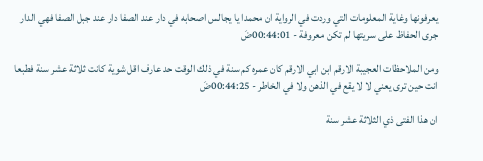يعرفونها وغاية المعلومات التي وردت في الرواية ان محمدا يا يجالس اصحابه في دار عند الصفا دار عند جبل الصفا فهي الدار جرى الحفاظ على سريتها لم تكن معروفة - 00:44:01ضَ

ومن الملاحظات العجيبة الارقم ابن ابي الارقم كان عمره كم سنة في ذلك الوقت حد عارف اقل شوية كانت ثلاثة عشر سنة فطبعا انت حين ترى يعني لا لا يقع في الذهن ولا في الخاطر - 00:44:25ضَ

ان هذا الفتى ذي الثلاثة عشر سنة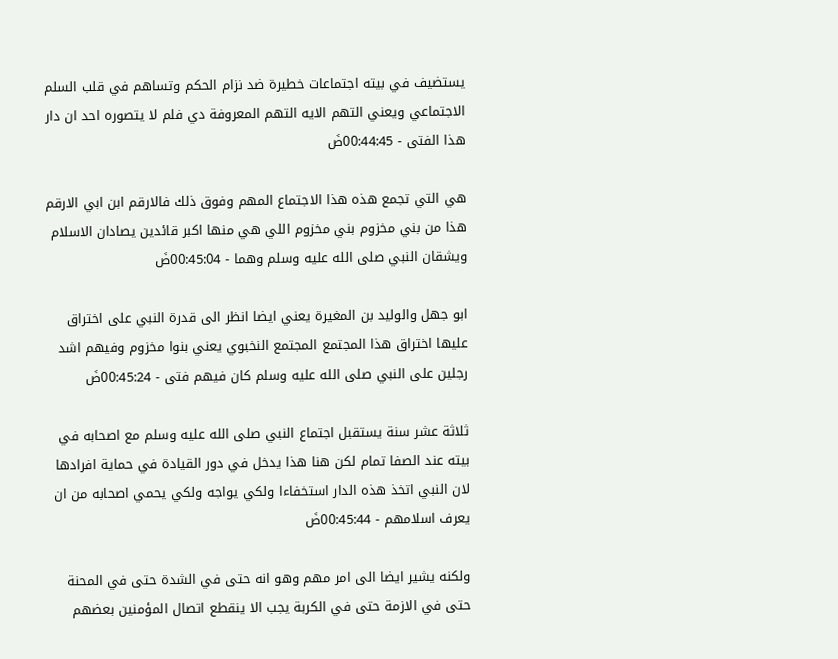يستضيف في بيته اجتماعات خطيرة ضد نزام الحكم وتساهم في قلب السلم الاجتماعي ويعني التهم الايه التهم المعروفة دي فلم لا يتصوره احد ان دار هذا الفتى - 00:44:45ضَ

هي التي تجمع هذه هذا الاجتماع المهم وفوق ذلك فالارقم ابن ابي الارقم هذا من بني مخزوم بني مخزوم اللي هي منها اكبر قائدين يصادان الاسلام ويشقان النبي صلى الله عليه وسلم وهما - 00:45:04ضَ

ابو جهل والوليد بن المغيرة يعني ايضا انظر الى قدرة النبي على اختراق عليها اختراق هذا المجتمع المجتمع النخبوي يعني بنوا مخزوم وفيهم اشد رجلين على النبي صلى الله عليه وسلم كان فيهم فتى - 00:45:24ضَ

ثلاثة عشر سنة يستقبل اجتماع النبي صلى الله عليه وسلم مع اصحابه في بيته عند الصفا تمام لكن هنا هذا يدخل في دور القيادة في حماية افرادها لان النبي اتخذ هذه الدار استخفاءا ولكي يواجه ولكي يحمي اصحابه من ان يعرف اسلامهم - 00:45:44ضَ

ولكنه يشير ايضا الى امر مهم وهو انه حتى في الشدة حتى في المحنة حتى في الازمة حتى في الكربة يجب الا ينقطع اتصال المؤمنين بعضهم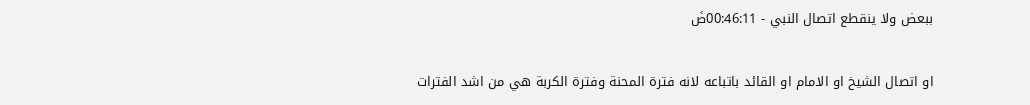ببعض ولا ينقطع اتصال النبي - 00:46:11ضَ

او اتصال الشيخ او الامام او القائد باتباعه لانه فترة المحنة وفترة الكربة هي من اشد الفترات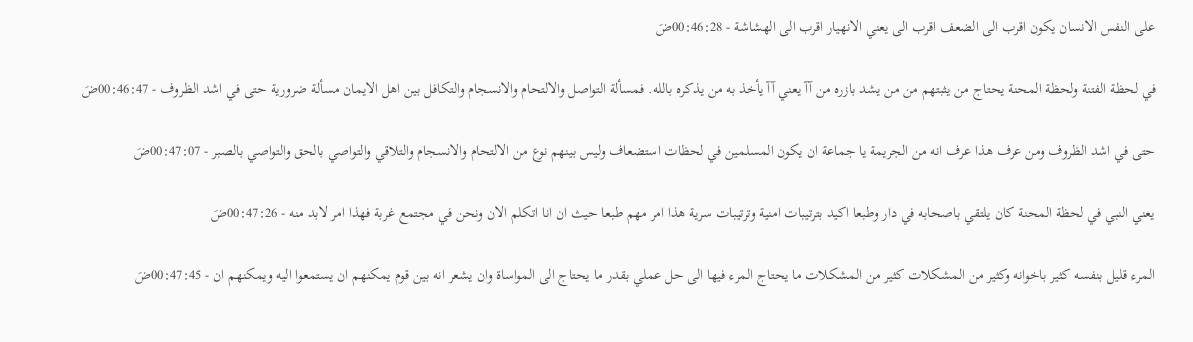على النفس الانسان يكون اقرب الى الضعف اقرب الى يعني الانهيار اقرب الى الهشاشة - 00:46:28ضَ

في لحظة الفتنة ولحظة المحنة يحتاج من يثبتهم من من يشد بازره من آآ يعني آآ يأخذ به من يذكره بالله. فمسألة التواصل والالتحام والانسجام والتكافل بين اهل الايمان مسألة ضرورية حتى في اشد الظروف - 00:46:47ضَ

حتى في اشد الظروف ومن عرف هذا عرف انه من الجريمة يا جماعة ان يكون المسلمين في لحظات استضعاف وليس بينهم نوع من الالتحام والانسجام والتلاقي والتواصي بالحق والتواصي بالصبر - 00:47:07ضَ

يعني النبي في لحظة المحنة كان يلتقي باصحابه في دار وطبعا اكيد بترتيبات امنية وترتيبات سرية هذا امر مهم طبعا حيث ان انا اتكلم الان ونحن في مجتمع غربة فهذا امر لابد منه - 00:47:26ضَ

المرء قليل بنفسه كثير باخوانه وكثير من المشكلات كثير من المشكلات ما يحتاج المرء فيها الى حل عملي بقدر ما يحتاج الى المواساة وان يشعر انه بين قوم يمكنهم ان يستمعوا اليه ويمكنهم ان - 00:47:45ضَ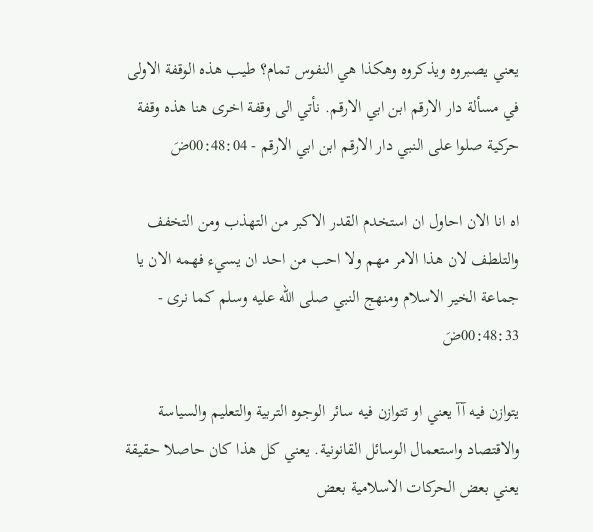يعني يصبروه ويذكروه وهكذا هي النفوس تمام؟ طيب هذه الوقفة الاولى في مسألة دار الارقم ابن ابي الارقم. نأتي الى وقفة اخرى هنا هذه وقفة حركية صلوا على النبي دار الارقم ابن ابي الارقم - 00:48:04ضَ

اه انا الان احاول ان استخدم القدر الاكبر من التهذب ومن التخفف والتلطف لان هذا الامر مهم ولا احب من احد ان يسيء فهمه الان يا جماعة الخير الاسلام ومنهج النبي صلى الله عليه وسلم كما نرى - 00:48:33ضَ

يتوازن فيه آآ يعني او تتوازن فيه سائر الوجوه التربية والتعليم والسياسة والاقتصاد واستعمال الوسائل القانونية. يعني كل هذا كان حاصلا حقيقة يعني بعض الحركات الاسلامية بعض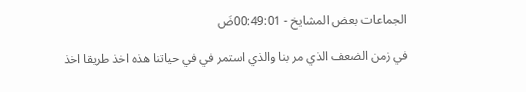الجماعات بعض المشايخ - 00:49:01ضَ

في زمن الضعف الذي مر بنا والذي استمر في في حياتنا هذه اخذ طريقا اخذ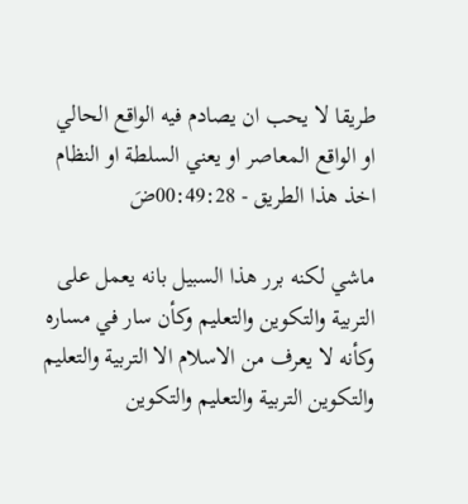طريقا لا يحب ان يصادم فيه الواقع الحالي او الواقع المعاصر او يعني السلطة او النظام اخذ هذا الطريق - 00:49:28ضَ

ماشي لكنه برر هذا السبيل بانه يعمل على التربية والتكوين والتعليم وكأن سار في مساره وكأنه لا يعرف من الاسلام الا التربية والتعليم والتكوين التربية والتعليم والتكوين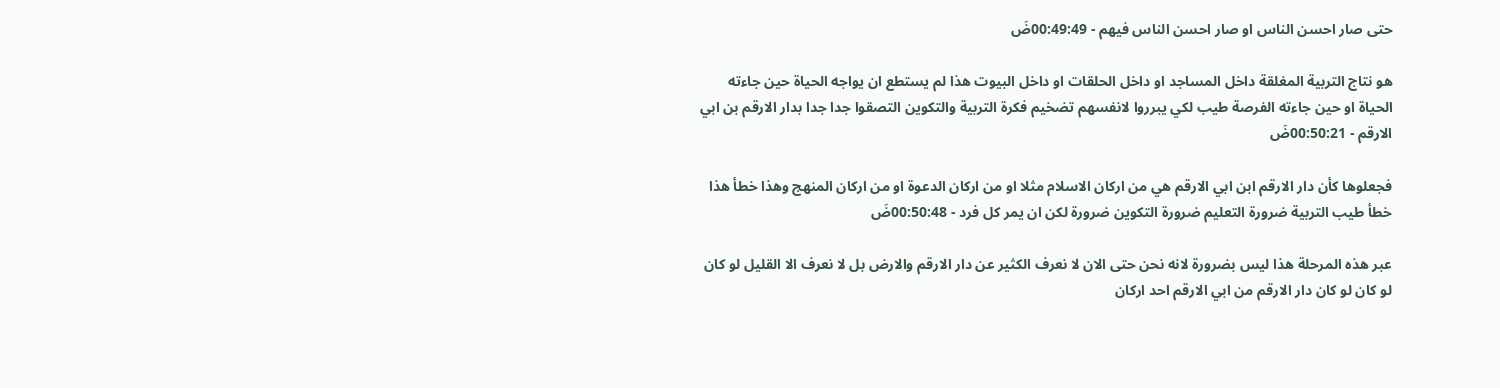حتى صار احسن الناس او صار احسن الناس فيهم - 00:49:49ضَ

هو نتاج التربية المغلقة داخل المساجد او داخل الحلقات او داخل البيوت هذا لم يستطع ان يواجه الحياة حين جاءته الحياة او حين جاءته الفرصة طيب لكي يبرروا لانفسهم تضخيم فكرة التربية والتكوين التصقوا جدا جدا بدار الارقم بن ابي الارقم - 00:50:21ضَ

فجعلوها كأن دار الارقم ابن ابي الارقم هي من اركان الاسلام مثلا او من اركان الدعوة او من اركان المنهج وهذا خطأ هذا خطأ طيب التربية ضرورة التعليم ضرورة التكوين ضرورة لكن ان يمر كل فرد - 00:50:48ضَ

عبر هذه المرحلة هذا ليس بضرورة لانه نحن حتى الان لا نعرف الكثير عن دار الارقم والارض بل لا نعرف الا القليل لو كان لو كان لو كان دار الارقم من ابي الارقم احد اركان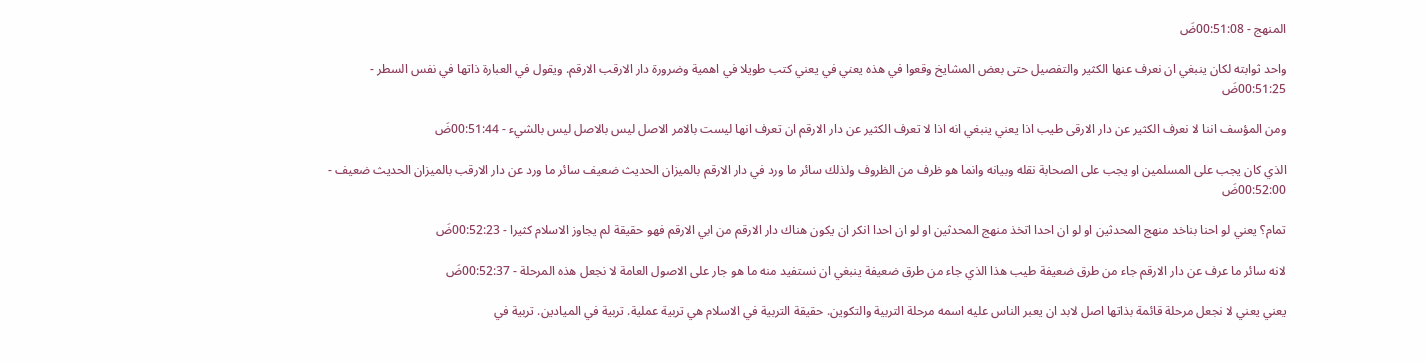المنهج - 00:51:08ضَ

واحد ثوابته لكان ينبغي ان نعرف عنها الكثير والتفصيل حتى بعض المشايخ وقعوا في هذه يعني في يعني كتب طويلا في اهمية وضرورة دار الارقب الارقم. ويقول في العبارة ذاتها في نفس السطر - 00:51:25ضَ

ومن المؤسف اننا لا نعرف الكثير عن دار الارقى طيب اذا يعني ينبغي انه اذا لا تعرف الكثير عن دار الارقم ان تعرف انها ليست بالامر الاصل ليس بالاصل ليس بالشيء - 00:51:44ضَ

الذي كان يجب على المسلمين او يجب على الصحابة نقله وبيانه وانما هو ظرف من الظروف ولذلك سائر ما ورد في دار الارقم بالميزان الحديث ضعيف سائر ما ورد عن دار الارقب بالميزان الحديث ضعيف - 00:52:00ضَ

تمام؟ يعني لو احنا بناخد منهج المحدثين او لو ان احدا اتخذ منهج المحدثين او لو ان احدا انكر ان يكون هناك دار الارقم من ابي الارقم فهو حقيقة لم يجاوز الاسلام كثيرا - 00:52:23ضَ

لانه سائر ما عرف عن دار الارقم جاء من طرق ضعيفة طيب هذا الذي جاء من طرق ضعيفة ينبغي ان نستفيد منه ما هو جار على الاصول العامة لا نجعل هذه المرحلة - 00:52:37ضَ

يعني يعني لا نجعل مرحلة قائمة بذاتها اصل لابد ان يعبر الناس عليه اسمه مرحلة التربية والتكوين. حقيقة التربية في الاسلام هي تربية عملية. تربية في الميادين. تربية في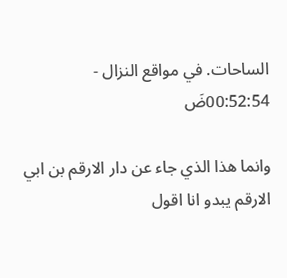الساحات. في مواقع النزال - 00:52:54ضَ

وانما هذا الذي جاء عن دار الارقم بن ابي الارقم يبدو انا اقول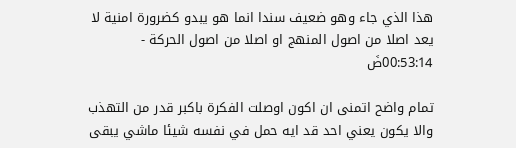هذا الذي جاء وهو ضعيف سندا انما هو يبدو كضرورة امنية لا يعد اصلا من اصول المنهج او اصلا من اصول الحركة - 00:53:14ضَ

تمام واضح اتمنى ان اكون اوصلت الفكرة باكبر قدر من التهذب والا يكون يعني احد قد ايه حمل في نفسه شيئا ماشي يبقى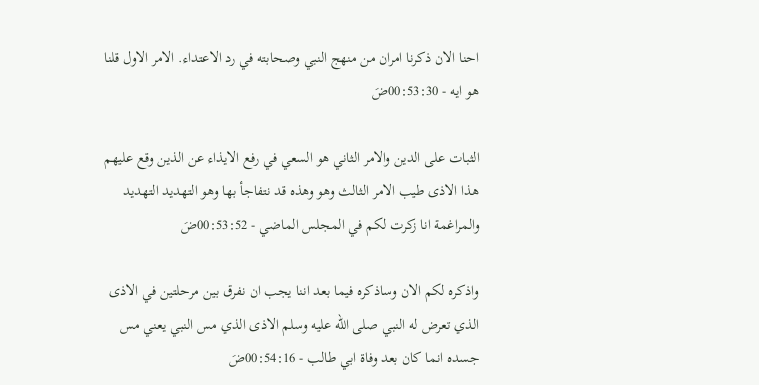احنا الان ذكرنا امران من منهج النبي وصحابته في رد الاعتداء. الامر الاول قلنا هو ايه - 00:53:30ضَ

الثبات على الدين والامر الثاني هو السعي في رفع الايذاء عن الذين وقع عليهم هذا الاذى طيب الامر الثالث وهو وهذه قد نتفاجأ بها وهو التهديد التهديد والمراغمة انا زكرت لكم في المجلس الماضي - 00:53:52ضَ

واذكره لكم الان وساذكره فيما بعد اننا يجب ان نفرق بين مرحلتين في الاذى الذي تعرض له النبي صلى الله عليه وسلم الاذى الذي مس النبي يعني مس جسده انما كان بعد وفاة ابي طالب - 00:54:16ضَ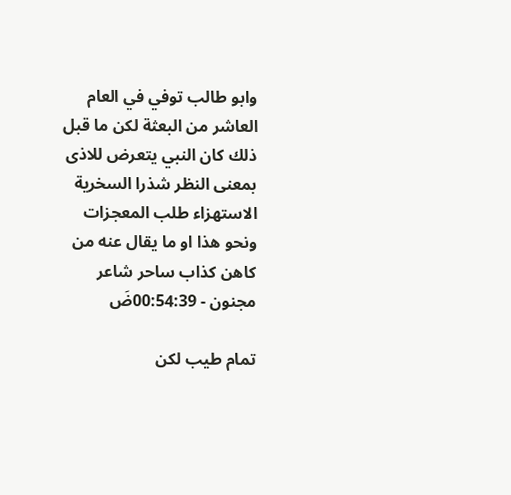وابو طالب توفي في العام العاشر من البعثة لكن ما قبل ذلك كان النبي يتعرض للاذى بمعنى النظر شذرا السخرية الاستهزاء طلب المعجزات ونحو هذا او ما يقال عنه من كاهن كذاب ساحر شاعر مجنون - 00:54:39ضَ

تمام طيب لكن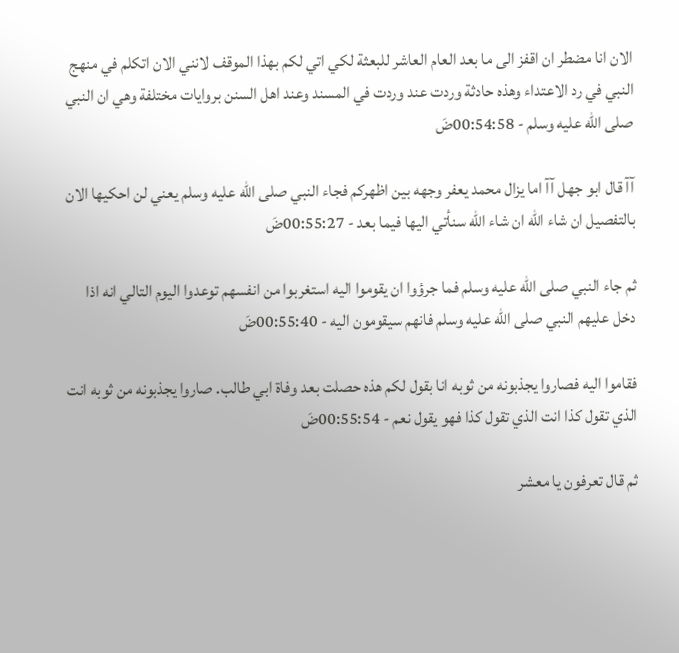الان انا مضطر ان اقفز الى ما بعد العام العاشر للبعثة لكي اتي لكم بهذا الموقف لانني الان اتكلم في منهج النبي في رد الاعتداء وهذه حادثة وردت عند وردت في المسند وعند اهل السنن بروايات مختلفة وهي ان النبي صلى الله عليه وسلم - 00:54:58ضَ

آآ قال ابو جهل آآ اما يزال محمد يعفر وجهه بين اظهركم فجاء النبي صلى الله عليه وسلم يعني لن احكيها الان بالتفصيل ان شاء الله ان شاء الله سنأتي اليها فيما بعد - 00:55:27ضَ

ثم جاء النبي صلى الله عليه وسلم فما جرؤوا ان يقوموا اليه استغربوا من انفسهم توعدوا اليوم التالي انه اذا دخل عليهم النبي صلى الله عليه وسلم فانهم سيقومون اليه - 00:55:40ضَ

فقاموا اليه فصاروا يجذبونه من ثوبه انا بقول لكم هذه حصلت بعد وفاة ابي طالب. صاروا يجذبونه من ثوبه انت الذي تقول كذا انت الذي تقول كذا فهو يقول نعم - 00:55:54ضَ

ثم قال تعرفون يا معشر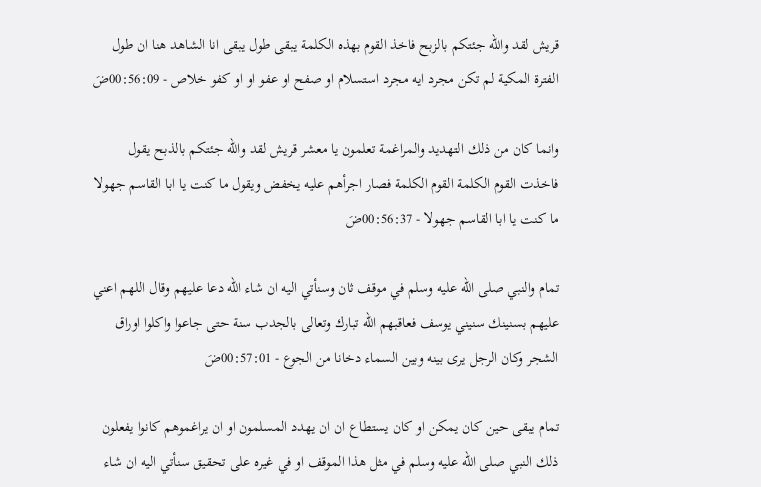قريش لقد والله جئتكم بالزبح فاخذ القوم بهذه الكلمة يبقى طول يبقى انا الشاهد هنا ان طول الفترة المكية لم تكن مجرد ايه مجرد استسلام او صفح او عفو او او كفو خلاص - 00:56:09ضَ

وانما كان من ذلك التهديد والمراغمة تعلمون يا معشر قريش لقد والله جئتكم بالذبح يقول فاخذت القوم الكلمة القوم الكلمة فصار اجرأهم عليه يخفض ويقول ما كنت يا ابا القاسم جهولا ما كنت يا ابا القاسم جهولا - 00:56:37ضَ

تمام والنبي صلى الله عليه وسلم في موقف ثان وسنأتي اليه ان شاء الله دعا عليهم وقال اللهم اعني عليهم بسنينك سنيني يوسف فعاقبهم الله تبارك وتعالى بالجدب سنة حتى جاعوا واكلوا اوراق الشجر وكان الرجل يرى بينه وبين السماء دخانا من الجوع - 00:57:01ضَ

تمام يبقى حين كان يمكن او كان يستطاع ان ان يهدد المسلمون او ان يراغموهم كانوا يفعلون ذلك النبي صلى الله عليه وسلم في مثل هذا الموقف او في غيره على تحقيق سنأتي اليه ان شاء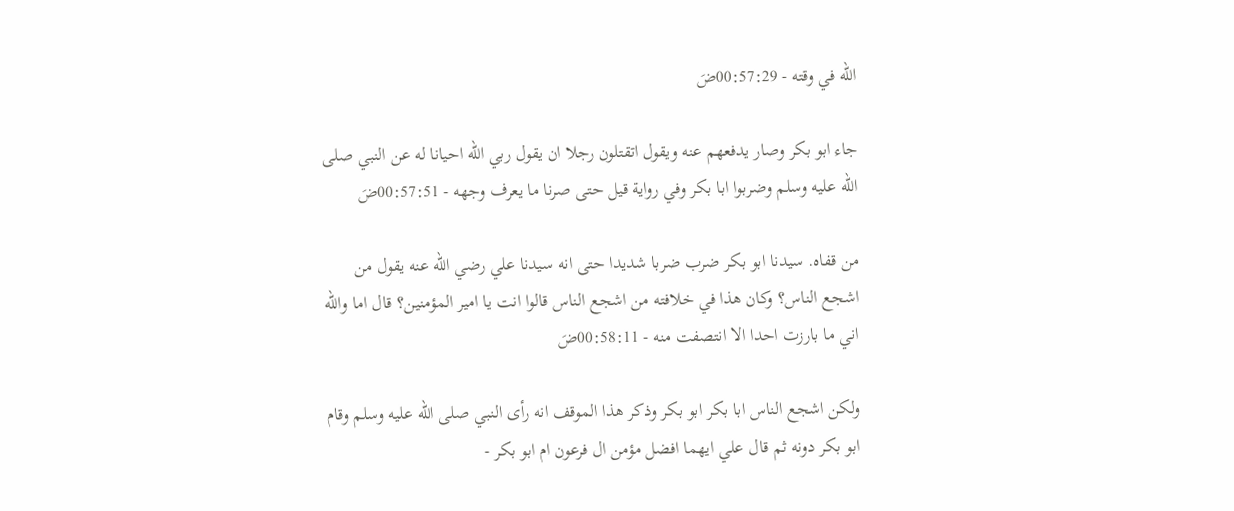الله في وقته - 00:57:29ضَ

جاء ابو بكر وصار يدفعهم عنه ويقول اتقتلون رجلا ان يقول ربي الله احيانا له عن النبي صلى الله عليه وسلم وضربوا ابا بكر وفي رواية قيل حتى صرنا ما يعرف وجهه - 00:57:51ضَ

من قفاه. سيدنا ابو بكر ضرب ضربا شديدا حتى انه سيدنا علي رضي الله عنه يقول من اشجع الناس؟ وكان هذا في خلافته من اشجع الناس قالوا انت يا امير المؤمنين؟ قال اما والله اني ما بارزت احدا الا انتصفت منه - 00:58:11ضَ

ولكن اشجع الناس ابا بكر ابو بكر وذكر هذا الموقف انه رأى النبي صلى الله عليه وسلم وقام ابو بكر دونه ثم قال علي ايهما افضل مؤمن ال فرعون ام ابو بكر -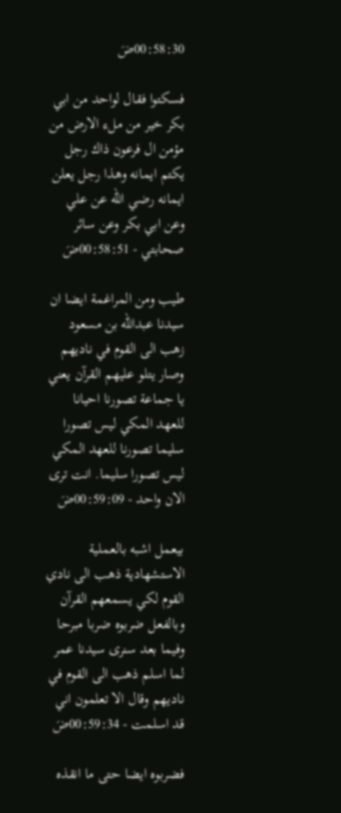00:58:30ضَ

فسكتوا فقال لواحد من ابي بكر خير من ملء الارض من مؤمن ال فرعون ذاك رجل يكتم ايمانه وهذا رجل يعلن ايمانه رضي الله عن علي وعن ابي بكر وعن سائر صحابتي - 00:58:51ضَ

طيب ومن المراغمة ايضا ان سيدنا عبدالله بن مسعود زهب الى القوم في ناديهم وصار يتلو عليهم القرآن يعني يا جماعة تصورنا احيانا للعهد المكي ليس تصورا سليما تصورنا للعهد المكي ليس تصورا سليما. انت ترى الان واحد - 00:59:09ضَ

بيعمل اشبه بالعملية الاستشهادية ذهب الى نادي القوم لكي يسمعهم القرآن وبالفعل ضربوه ضربا مبرحا وفيما بعد سنرى سيدنا عمر لما اسلم ذهب الى القوم في ناديهم وقال الا تعلمون اني قد اسلمت - 00:59:34ضَ

فضربوه ايضا حتى ما انقذه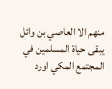منهم الا العاصي بن وائل يبقى حياة المسلمين في المجتمع المكي اورد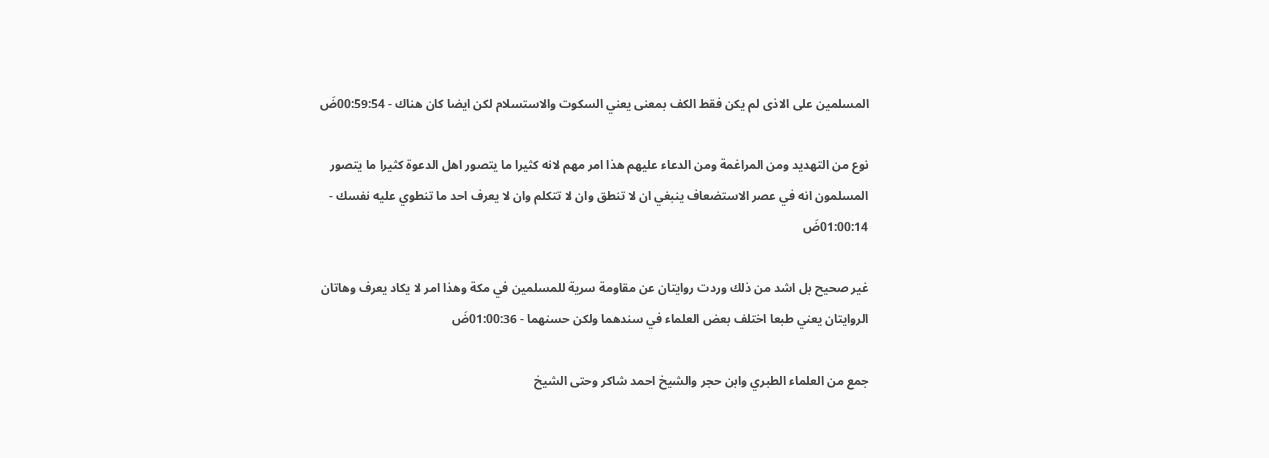المسلمين على الاذى لم يكن فقط الكف بمعنى يعني السكوت والاستسلام لكن ايضا كان هناك - 00:59:54ضَ

نوع من التهديد ومن المراغمة ومن الدعاء عليهم هذا امر مهم لانه كثيرا ما يتصور اهل الدعوة كثيرا ما يتصور المسلمون انه في عصر الاستضعاف ينبغي ان لا تنطق وان لا تتكلم وان لا يعرف احد ما تنطوي عليه نفسك - 01:00:14ضَ

غير صحيح بل اشد من ذلك وردت روايتان عن مقاومة سرية للمسلمين في مكة وهذا امر لا يكاد يعرف وهاتان الروايتان يعني طبعا اختلف بعض العلماء في سندهما ولكن حسنهما - 01:00:36ضَ

جمع من العلماء الطبري وابن حجر والشيخ احمد شاكر وحتى الشيخ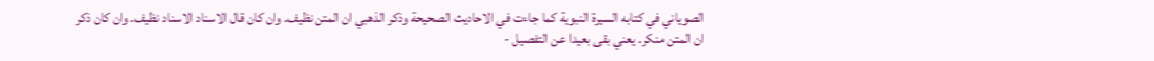الصوياني في كتابه السيرة النبوية كما جاءت في الاحاديث الصحيحة وذكر الذهبي ان المتن نظيف. وان كان قال الاسناد الاسناد نظيف. وان كان ذكر ان المتن منكر. يعني بقى بعيدا عن التفصيل -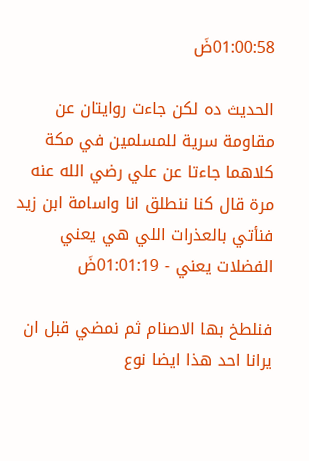01:00:58ضَ

الحديث ده لكن جاءت روايتان عن مقاومة سرية للمسلمين في مكة كلاهما جاءتا عن علي رضي الله عنه مرة قال كنا ننطلق انا واسامة ابن زيد فنأتي بالعذرات اللي هي يعني الفضلات يعني - 01:01:19ضَ

فنلطخ بها الاصنام ثم نمضي قبل ان يرانا احد هذا ايضا نوع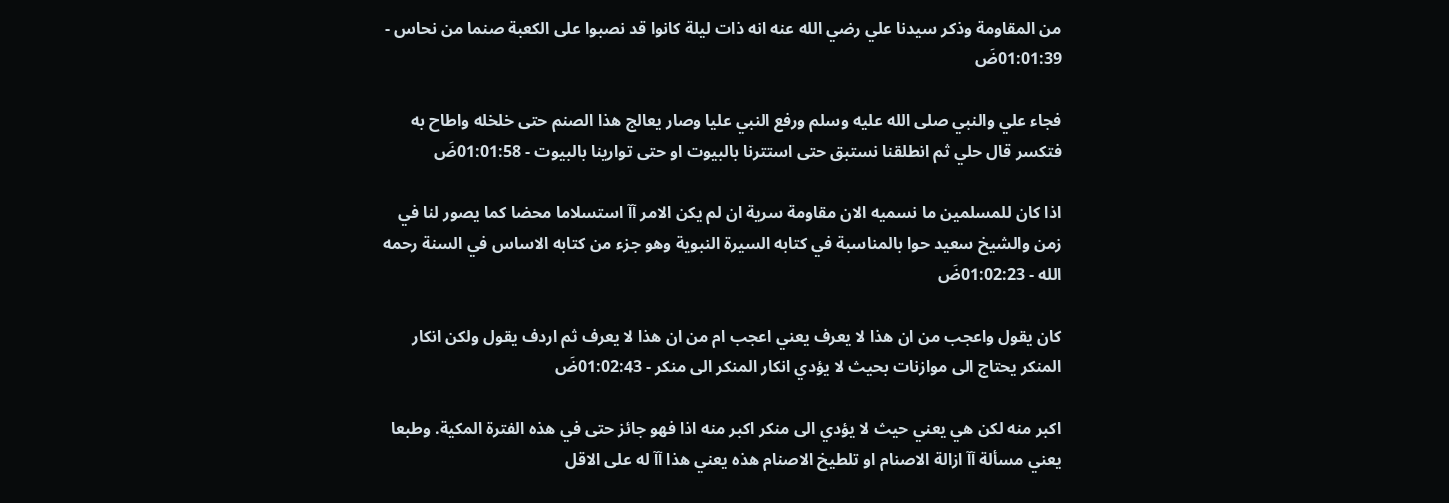من المقاومة وذكر سيدنا علي رضي الله عنه انه ذات ليلة كانوا قد نصبوا على الكعبة صنما من نحاس - 01:01:39ضَ

فجاء علي والنبي صلى الله عليه وسلم ورفع النبي عليا وصار يعالج هذا الصنم حتى خلخله واطاح به فتكسر قال حلي ثم انطلقنا نستبق حتى استترنا بالبيوت او حتى توارينا بالبيوت - 01:01:58ضَ

اذا كان للمسلمين ما نسميه الان مقاومة سرية ان لم يكن الامر آآ استسلاما محضا كما يصور لنا في زمن والشيخ سعيد حوا بالمناسبة في كتابه السيرة النبوية وهو جزء من كتابه الاساس في السنة رحمه الله - 01:02:23ضَ

كان يقول واعجب من ان هذا لا يعرف يعني اعجب ام من ان هذا لا يعرف ثم اردف يقول ولكن انكار المنكر يحتاج الى موازنات بحيث لا يؤدي انكار المنكر الى منكر - 01:02:43ضَ

اكبر منه لكن هي يعني حيث لا يؤدي الى منكر اكبر منه اذا فهو جائز حتى في هذه الفترة المكية. وطبعا يعني مسألة آآ ازالة الاصنام او تلطيخ الاصنام هذه يعني هذا آآ له على الاقل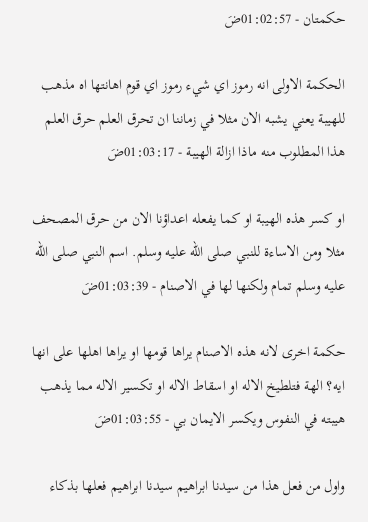حكمتان - 01:02:57ضَ

الحكمة الاولى انه رموز اي شيء رموز اي قوم اهانتها اه مذهب للهيبة يعني يشبه الان مثلا في زماننا ان تحرق العلم حرق العلم هذا المطلوب منه ماذا ازالة الهيبة - 01:03:17ضَ

او كسر هذه الهيبة او كما يفعله اعداؤنا الان من حرق المصحف مثلا ومن الاساءة للنبي صلى الله عليه وسلم. اسم النبي صلى الله عليه وسلم تمام ولكنها لها في الاصنام - 01:03:39ضَ

حكمة اخرى لانه هذه الاصنام يراها قومها او يراها اهلها على انها ايه؟ الهة فتلطيخ الاله او اسقاط الاله او تكسير الاله مما يذهب هيبته في النفوس ويكسر الايمان بي - 01:03:55ضَ

واول من فعل هذا من سيدنا ابراهيم سيدنا ابراهيم فعلها بذكاء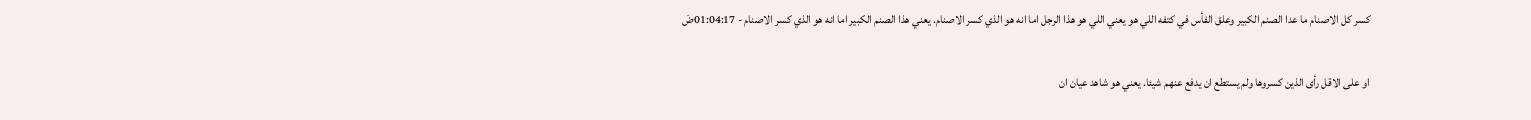كسر كل الاصنام ما عدا الصنم الكبير وعلق الفأس في كتفه اللي هو يعني اللي هو هذا الرجل اما انه هو الذي كسر الاصنام. يعني هذا الصنم الكبير اما انه هو الذي كسر الاصنام - 01:04:17ضَ

او على الاقل رأى الذين كسروها ولم يستطع ان يدفع عنهم شيئا. يعني هو شاهد عيان ان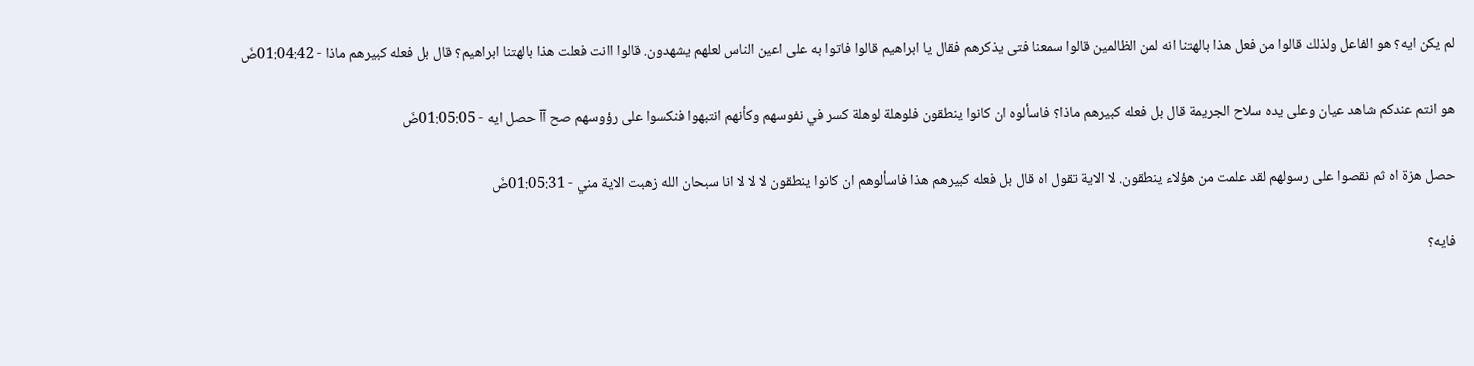لم يكن ايه؟ هو الفاعل ولذلك قالوا من فعل هذا بالهتنا انه لمن الظالمين قالوا سمعنا فتى يذكرهم فقال يا ابراهيم قالوا فاتوا به على اعين الناس لعلهم يشهدون. قالوا اانت فعلت هذا بالهتنا ابراهيم؟ قال بل فعله كبيرهم ماذا - 01:04:42ضَ

هو انتم عندكم شاهد عيان وعلى يده سلاح الجريمة قال بل فعله كبيرهم ماذا؟ فاسألوه ان كانوا ينطقون فلوهلة لوهلة كسر في نفوسهم وكأنهم انتبهوا فنكسوا على رؤوسهم صح آآ حصل ايه - 01:05:05ضَ

حصل هزة اه ثم نقصوا على رسولهم لقد علمت من هؤلاء ينطقون. لا الاية تقول اه قال بل فعله كبيرهم هذا فاسألوهم ان كانوا ينطقون لا لا لا انا سبحان الله زهبت الاية مني - 01:05:31ضَ

فايه؟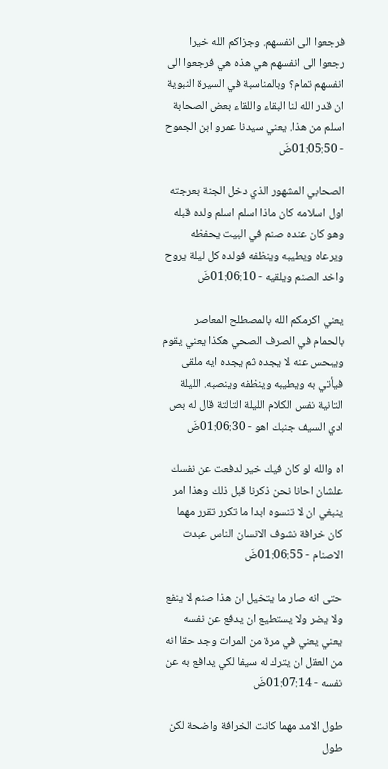فرجعوا الى انفسهم. وجزاكم الله خيرا رجعوا الى انفسهم هي هذه هي فرجعوا الى انفسهم تمام؟ وبالمناسبة في السيرة النبوية ان قدر الله لنا البقاء واللقاء بعض الصحابة اسلم من هذا. يعني سيدنا عمرو ابن الجموح - 01:05:50ضَ

الصحابي المشهور الذي دخل الجنة بعرجته اول اسلامه كان ماذا اسلم اسلم ولده قبله وهو كان عنده صنم في البيت يحفظه ويرعاه ويطيبه وينظفه فولده كل ليلة يروح واخد الصنم ويلقيه - 01:06:10ضَ

يعني اكرمكم الله بالمصطلح المعاصر بالحمام في الصرف الصحي هكذا يعني يقوم ويبحس عنه لا يجده ثم يجده ايه ملقى فيأتي به ويطيبه وينظفه وينصبه. الليلة التانية نفس الكلام الليلة التالتة قال له بص ادي السيف جنبك اهو - 01:06:30ضَ

اه والله لو كان فيك خير لدفعت عن نفسك علشان احانا نحن ذكرنا قبل ذلك وهذا امر ينبغي ان لا تنسوه ابدا ما تكرر تقرر مهما كان خرافة نشوف الانسان الناس عبدت الاصنام - 01:06:55ضَ

حتى انه صار ما يتخيل ان هذا صنم لا ينفع ولا يضر ولا يستطيع ان يدفع عن نفسه يعني يعني في مرة من المرات وجد حقا انه من العقل ان يترك له سيفا لكي يدافع به عن نفسه - 01:07:14ضَ

طول الامد مهما كانت الخرافة واضحة لكن طول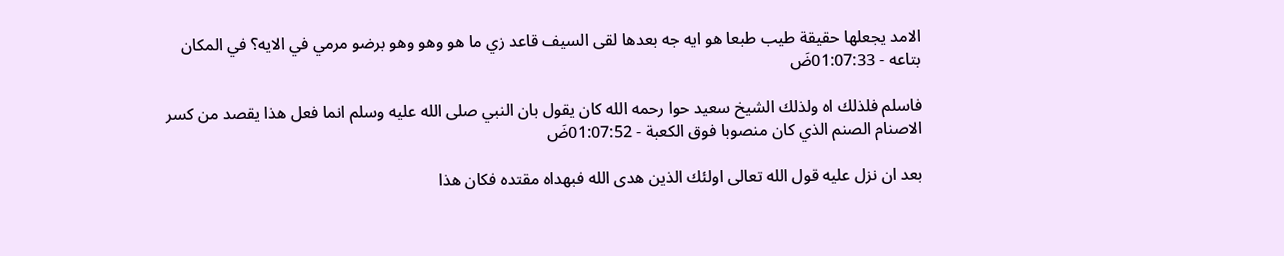الامد يجعلها حقيقة طيب طبعا هو ايه جه بعدها لقى السيف قاعد زي ما هو وهو وهو برضو مرمي في الايه؟ في المكان بتاعه - 01:07:33ضَ

فاسلم فلذلك اه ولذلك الشيخ سعيد حوا رحمه الله كان يقول بان النبي صلى الله عليه وسلم انما فعل هذا يقصد من كسر الاصنام الصنم الذي كان منصوبا فوق الكعبة - 01:07:52ضَ

بعد ان نزل عليه قول الله تعالى اولئك الذين هدى الله فبهداه مقتده فكان هذا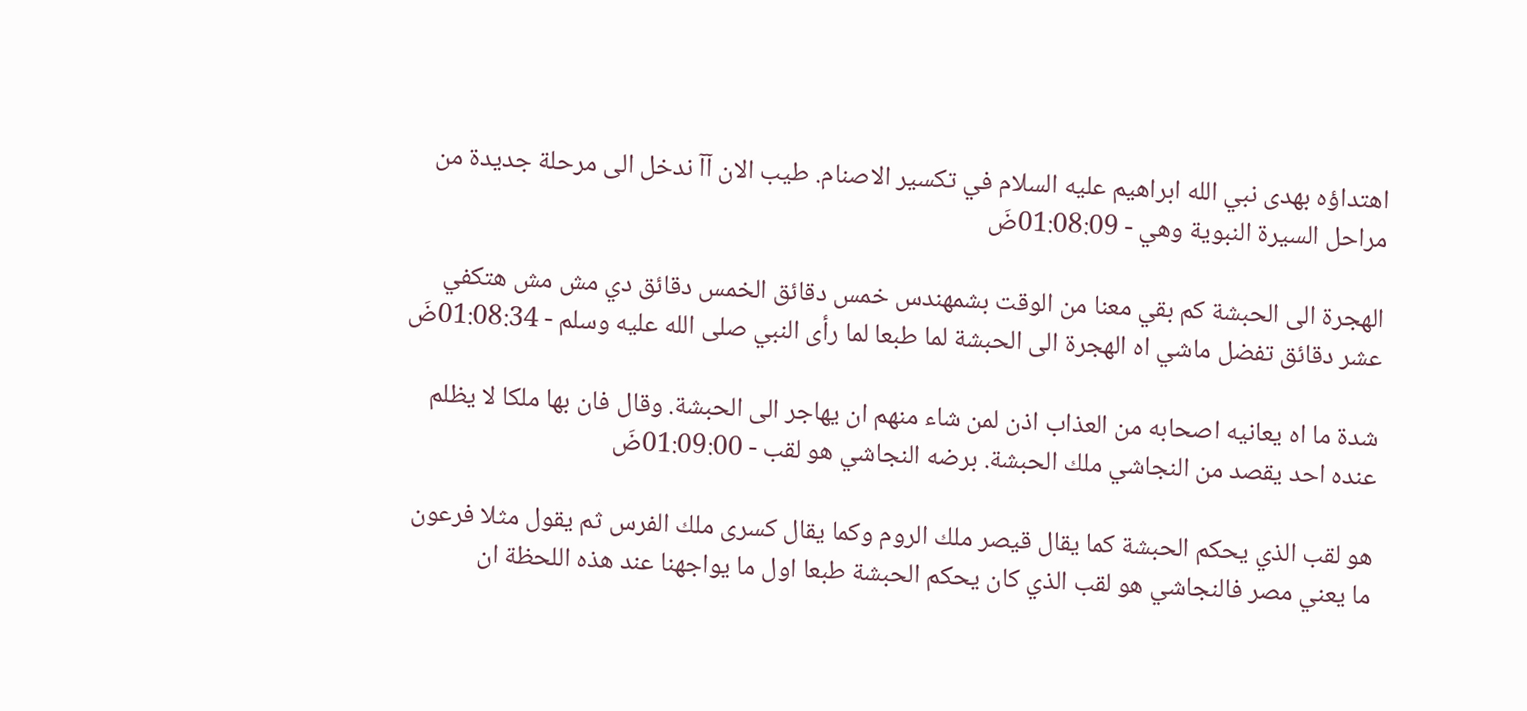اهتداؤه بهدى نبي الله ابراهيم عليه السلام في تكسير الاصنام. طيب الان آآ ندخل الى مرحلة جديدة من مراحل السيرة النبوية وهي - 01:08:09ضَ

الهجرة الى الحبشة كم بقي معنا من الوقت بشمهندس خمس دقائق الخمس دقائق دي مش مش هتكفي عشر دقائق تفضل ماشي اه الهجرة الى الحبشة لما طبعا لما رأى النبي صلى الله عليه وسلم - 01:08:34ضَ

شدة ما اه يعانيه اصحابه من العذاب اذن لمن شاء منهم ان يهاجر الى الحبشة. وقال فان بها ملكا لا يظلم عنده احد يقصد من النجاشي ملك الحبشة. برضه النجاشي هو لقب - 01:09:00ضَ

هو لقب الذي يحكم الحبشة كما يقال قيصر ملك الروم وكما يقال كسرى ملك الفرس ثم يقول مثلا فرعون ما يعني مصر فالنجاشي هو لقب الذي كان يحكم الحبشة طبعا اول ما يواجهنا عند هذه اللحظة ان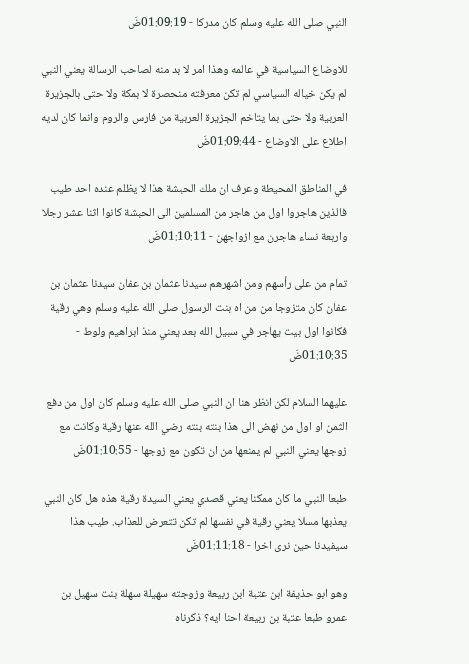النبي صلى الله عليه وسلم كان مدركا - 01:09:19ضَ

للاوضاع السياسية في عالمه وهذا امر لا بد منه لصاحب الرسالة يعني النبي لم يكن خياله السياسي لم تكن معرفته منحصرة لا بمكة ولا حتى بالجزيرة العربية ولا حتى بما يتاخم الجزيرة العربية من فارس والروم وانما كان لديه اطلاع على الاوضاع - 01:09:44ضَ

في المناطق المحيطة وعرف ان ملك الحبشة هذا لا يظلم عنده احد طيب فالذين هاجروا اول من هاجر من المسلمين الى الحبشة كانوا اثنا عشر رجلا واربعة نساء هاجرن مع ازواجهن - 01:10:11ضَ

تمام من على رأسهم ومن اشهرهم سيدنا عثمان بن عفان سيدنا عثمان بن عفان كان متزوجا من من اه بنت الرسول صلى الله عليه وسلم وهي رقية فكانوا اول بيت يهاجر في سبيل الله بعد يعني منذ ابراهيم ولوط - 01:10:35ضَ

عليهما السلام لكن انظر هنا ان النبي صلى الله عليه وسلم كان اول من دفع الثمن او اول من نهض الى هذا بنته بنته رضي الله عنها رقية وكانت مع زوجها يعني النبي لم يمنعها من ان تكون مع زوجها - 01:10:55ضَ

طبعا النبي ما كان ممكنا يعني قصدي يعني السيدة رقية هذه هل كان النبي يعذبها مسلا يعني رقية في نفسها لم تكن تتعرض للعذاب. طيب هذا سيفيدنا حين نرى اخرا - 01:11:18ضَ

وهو ابو حذيفة ابن عتبة ابن ربيعة وزوجته سهيلة سهلة بنت سهيل بن عمرو طبعا عتبة بن ربيعة احنا ايه؟ ذكرناه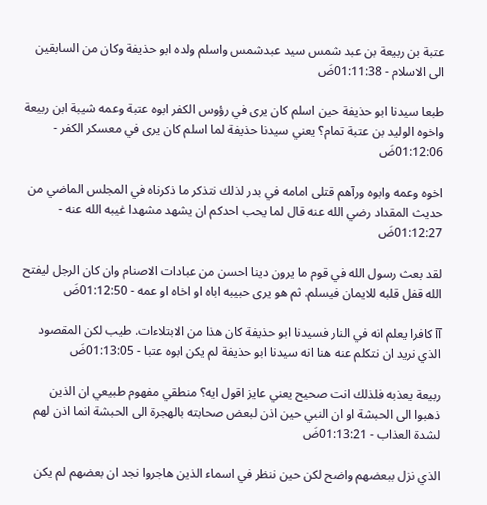عتبة بن ربيعة بن عبد شمس سيد عبدشمس واسلم ولده ابو حذيفة وكان من السابقين الى الاسلام - 01:11:38ضَ

طبعا سيدنا ابو حذيفة حين اسلم كان يرى في رؤوس الكفر ابوه عتبة وعمه شيبة ابن ربيعة واخوه الوليد بن عتبة تمام؟ يعني سيدنا حذيفة لما اسلم كان يرى في معسكر الكفر - 01:12:06ضَ

اخوه وعمه وابوه ورآهم قتلى امامه في بدر لذلك نتذكر ما ذكرناه في المجلس الماضي من حديث المقداد رضي الله عنه قال لما يحب احدكم ان يشهد مشهدا غيبه الله عنه - 01:12:27ضَ

لقد بعث رسول الله في قوم ما يرون دينا احسن من عبادات الاصنام وان كان الرجل ليفتح الله قفل قلبه للايمان فيسلم. ثم هو يرى حبيبه اباه او اخاه او عمه - 01:12:50ضَ

آآ كافرا يعلم انه في النار فسيدنا ابو حذيفة كان هذا من الابتلاءات. طيب لكن المقصود الذي نريد ان نتكلم عنه هنا انه سيدنا ابو حذيفة لم يكن ابوه عتبا - 01:13:05ضَ

ربيعة يعذبه فلذلك انت صحيح يعني عايز اقول ايه؟ منطقي مفهوم طبيعي ان الذين ذهبوا الى الحبشة او ان النبي حين اذن لبعض صحابته بالهجرة الى الحبشة انما اذن لهم لشدة العذاب - 01:13:21ضَ

الذي نزل ببعضهم واضح لكن حين ننظر في اسماء الذين هاجروا نجد ان بعضهم لم يكن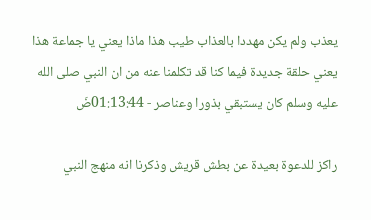يعذب ولم يكن مهددا بالعذاب طيب هذا ماذا يعني يا جماعة هذا يعني حلقة جديدة فيما كنا قد تكلمنا عنه من ان النبي صلى الله عليه وسلم كان يستبقي بذورا وعناصر - 01:13:44ضَ

راكز للدعوة بعيدة عن بطش قريش وذكرنا انه منهج النبي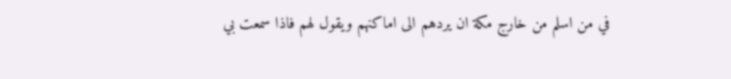في من اسلم من خارج مكة ان يردهم الى اماكنهم ويقول لهم فاذا سمعت بي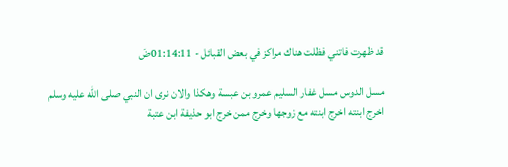قد ظهرت فاتني فظلت هناك مراكز في بعض القبائل - 01:14:11ضَ

مسل الدوس مسل غفار السليم عمرو بن عبسة وهكذا والان نرى ان النبي صلى الله عليه وسلم اخرج ابنته اخرج ابنته مع زوجها وخرج ممن خرج ابو حذيفة ابن عتبة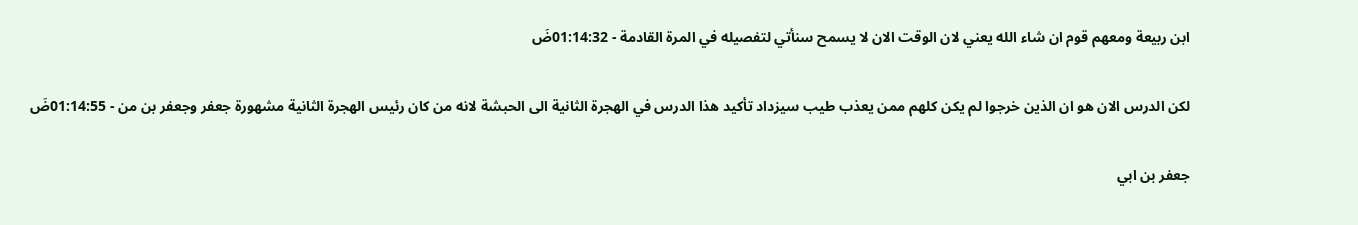ابن ربيعة ومعهم قوم ان شاء الله يعني لان الوقت الان لا يسمح سنأتي لتفصيله في المرة القادمة - 01:14:32ضَ

لكن الدرس الان هو ان الذين خرجوا لم يكن كلهم ممن يعذب طيب سيزداد تأكيد هذا الدرس في الهجرة الثانية الى الحبشة لانه من كان رئيس الهجرة الثانية مشهورة جعفر وجعفر بن من - 01:14:55ضَ

جعفر بن ابي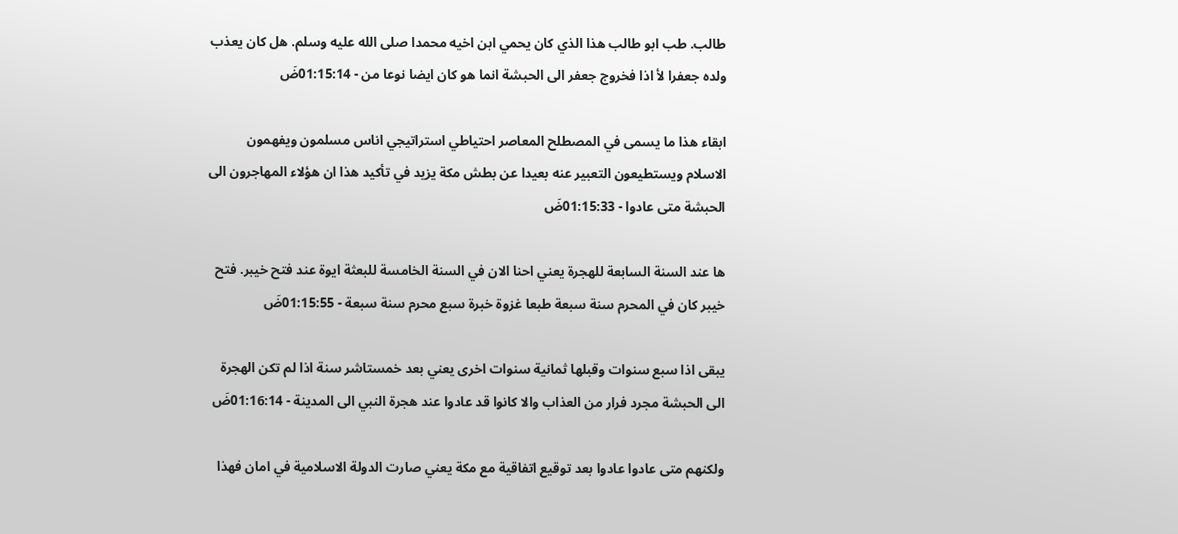طالب. طب ابو طالب هذا الذي كان يحمي ابن اخيه محمدا صلى الله عليه وسلم. هل كان يعذب ولده جعفرا لأ اذا فخروج جعفر الى الحبشة انما هو كان ايضا نوعا من - 01:15:14ضَ

ابقاء هذا ما يسمى في المصطلح المعاصر احتياطي استراتيجي اناس مسلمون ويفهمون الاسلام ويستطيعون التعبير عنه بعيدا عن بطش مكة يزيد في تأكيد هذا ان هؤلاء المهاجرون الى الحبشة متى عادوا - 01:15:33ضَ

ها عند السنة السابعة للهجرة يعني احنا الان في السنة الخامسة للبعثة ايوة عند فتح خيبر. فتح خيبر كان في المحرم سنة سبعة طبعا غزوة خبرة سبع محرم سنة سبعة - 01:15:55ضَ

يبقى اذا سبع سنوات وقبلها ثمانية سنوات اخرى يعني بعد خمستاشر سنة اذا لم تكن الهجرة الى الحبشة مجرد فرار من العذاب والا كانوا قد عادوا عند هجرة النبي الى المدينة - 01:16:14ضَ

ولكنهم متى عادوا عادوا بعد توقيع اتفاقية مع مكة يعني صارت الدولة الاسلامية في امان فهذا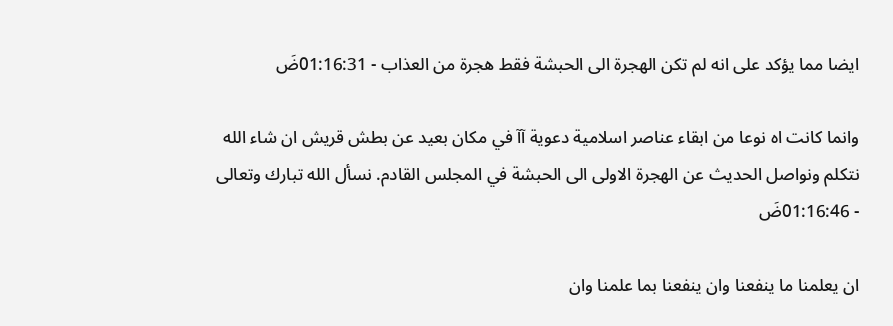ايضا مما يؤكد على انه لم تكن الهجرة الى الحبشة فقط هجرة من العذاب - 01:16:31ضَ

وانما كانت اه نوعا من ابقاء عناصر اسلامية دعوية آآ في مكان بعيد عن بطش قريش ان شاء الله نتكلم ونواصل الحديث عن الهجرة الاولى الى الحبشة في المجلس القادم. نسأل الله تبارك وتعالى - 01:16:46ضَ

ان يعلمنا ما ينفعنا وان ينفعنا بما علمنا وان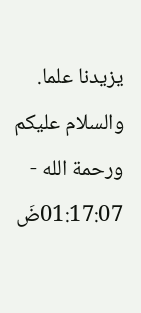يزيدنا علما. والسلام عليكم ورحمة الله - 01:17:07ضَ